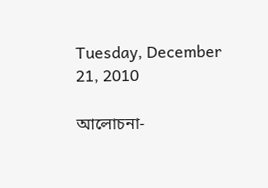Tuesday, December 21, 2010

আলোচনা-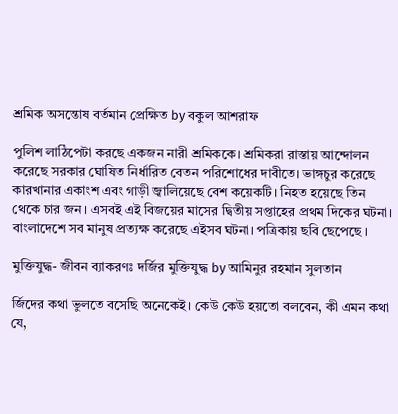শ্রমিক অসন্তোষ বর্তমান প্রেক্ষিত by বকুল আশরাফ

পুলিশ লাঠিপেটা করছে একজন নারী শ্রমিককে। শ্রমিকরা রাস্তায় আন্দোলন করেছে সরকার ঘোষিত নির্ধারিত বেতন পরিশোধের দাবীতে। ভাঙ্গচুর করেছে কারখানার একাংশ এবং গাড়ী জ্বালিয়েছে বেশ কয়েকটি। নিহত হয়েছে তিন থেকে চার জন। এসবই এই বিজয়ের মাসের দ্বিতীয় সপ্তাহের প্রথম দিকের ঘটনা। বাংলাদেশে সব মানুষ প্রত্যক্ষ করেছে এইসব ঘটনা। পত্রিকায় ছবি ছেপেছে ।

মুক্তিযুদ্ধ- জীবন ব্যাকরণঃ দর্জির মুক্তিযুদ্ধ by আমিনুর রহমান সুলতান

র্জিদের কথা ভুলতে বসেছি অনেকেই। কেউ কেউ হয়তো বলবেন, কী এমন কথা যে,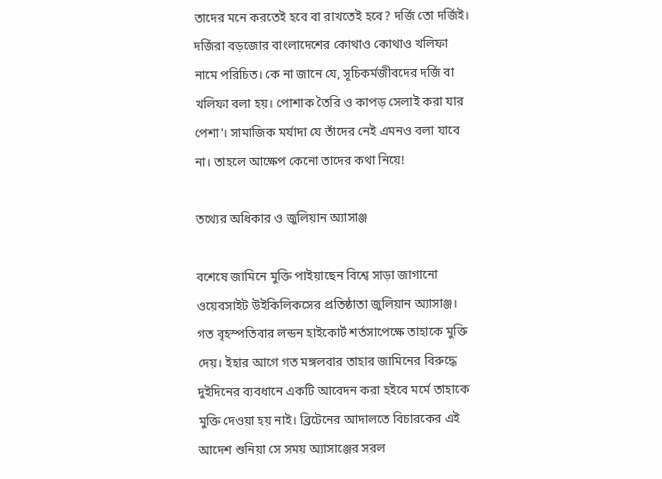তাদের মনে করতেই হবে বা রাখতেই হবে? দর্জি তো দর্জিই। দর্জিরা বড়জোর বাংলাদেশের কোথাও কোথাও খলিফা নামে পরিচিত। কে না জানে যে, সূচিকর্মজীবদের দর্জি বা খলিফা বলা হয়। পোশাক তৈরি ও কাপড় সেলাই করা যার পেশা'। সামাজিক মর্যাদা যে তাঁদের নেই এমনও বলা যাবে না। তাহলে আক্ষেপ কেনো তাদের কথা নিয়ে!

তথ্যের অধিকার ও জুলিয়ান অ্যাসাঞ্জ

বশেষে জামিনে মুক্তি পাইয়াছেন বিশ্বে সাড়া জাগানো ওয়েবসাইট উইকিলিকসের প্রতিষ্ঠাতা জুলিয়ান অ্যাসাঞ্জ। গত বৃহস্পতিবার লন্ডন হাইকোর্ট শর্তসাপেক্ষে তাহাকে মুক্তি দেয়। ইহার আগে গত মঙ্গলবার তাহার জামিনের বিরুদ্ধে দুইদিনের ব্যবধানে একটি আবেদন করা হইবে মর্মে তাহাকে মুক্তি দেওয়া হয় নাই। ব্রিটেনের আদালতে বিচারকের এই আদেশ শুনিয়া সে সময় অ্যাসাঞ্জের সরল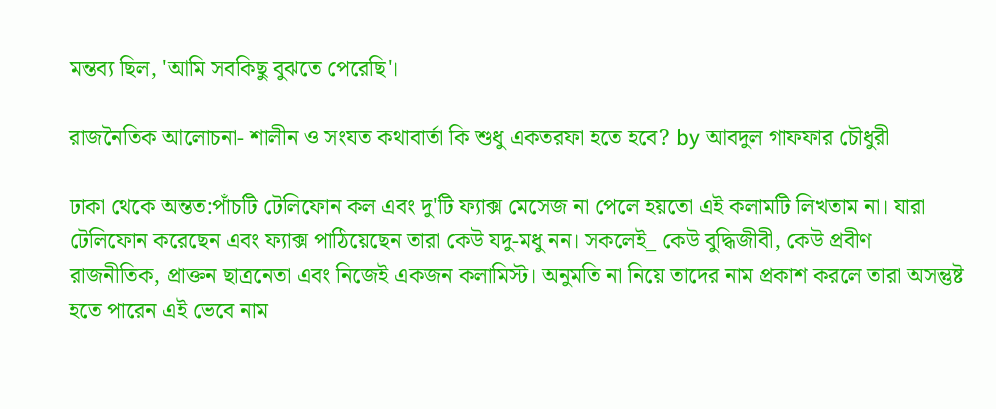মন্তব্য ছিল, 'আমি সবকিছু বুঝতে পেরেছি'।

রাজনৈতিক আলোচনা- শালীন ও সংযত কথাবার্তা কি শুধু একতরফা হতে হবে? by আবদুল গাফফার চৌধুরী

ঢাকা থেকে অন্তত:পাঁচটি টেলিফোন কল এবং দু'টি ফ্যাক্স মেসেজ না পেলে হয়তো এই কলামটি লিখতাম না। যারা টেলিফোন করেছেন এবং ফ্যাক্স পাঠিয়েছেন তারা কেউ যদু-মধু নন। সকলেই_ কেউ বুদ্ধিজীবী, কেউ প্রবীণ রাজনীতিক, প্রাক্তন ছাত্রনেতা এবং নিজেই একজন কলামিস্ট। অনুমতি না নিয়ে তাদের নাম প্রকাশ করলে তারা অসন্তুষ্ট হতে পারেন এই ভেবে নাম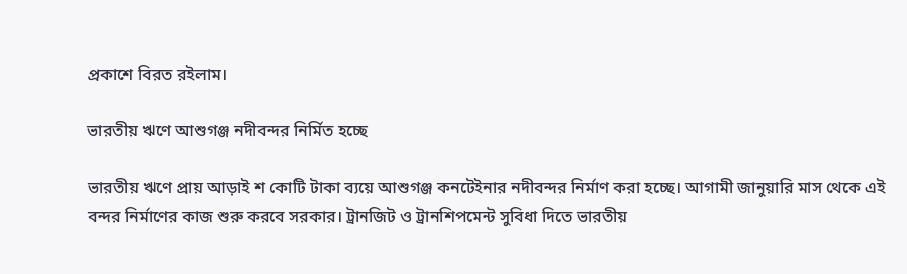প্রকাশে বিরত রইলাম।

ভারতীয় ঋণে আশুগঞ্জ নদীবন্দর নির্মিত হচ্ছে

ভারতীয় ঋণে প্রায় আড়াই শ কোটি টাকা ব্যয়ে আশুগঞ্জ কনটেইনার নদীবন্দর নির্মাণ করা হচ্ছে। আগামী জানুয়ারি মাস থেকে এই বন্দর নির্মাণের কাজ শুরু করবে সরকার। ট্রানজিট ও ট্রানশিপমেন্ট সুবিধা দিতে ভারতীয়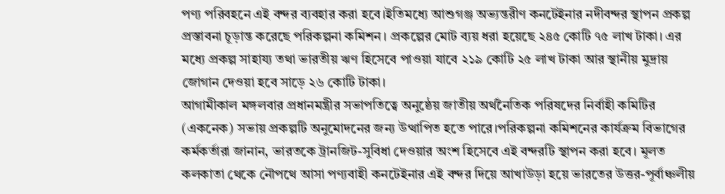পণ্য পরিবহনে এই বন্দর ব্যবহার করা হবে।ইতিমধ্যে আশুগঞ্জ অভ্যন্তরীণ কনটেইনার নদীবন্দর স্থাপন প্রকল্প প্রস্তাবনা চূড়ান্ত করেছে পরিকল্পনা কমিশন। প্রকল্পের মোট ব্যয় ধরা হয়েছে ২৪৫ কোটি ৭৫ লাখ টাকা। এর মধ্যে প্রকল্প সাহায্য তথা ভারতীয় ঋণ হিসেবে পাওয়া যাবে ২১৯ কোটি ২৫ লাখ টাকা আর স্থানীয় মুদ্রায় জোগান দেওয়া হবে সাড়ে ২৬ কোটি টাকা।
আগামীকাল মঙ্গলবার প্রধানমন্ত্রীর সভাপতিত্বে অনুষ্ঠেয় জাতীয় অর্থনৈতিক পরিষদের নির্বাহী কমিটির (একনেক) সভায় প্রকল্পটি অনুমোদনের জন্য উত্থাপিত হতে পারে।পরিকল্পনা কমিশনের কার্যক্রম বিভাগের কর্মকর্তারা জানান, ভারতকে ট্রানজিট-সুবিধা দেওয়ার অংশ হিসেবে এই বন্দরটি স্থাপন করা হবে। মূলত কলকাতা থেকে নৌপথে আসা পণ্যবাহী কনটেইনার এই বন্দর দিয়ে আখাউড়া হয়ে ভারতের উত্তর-পূর্বাঞ্চলীয়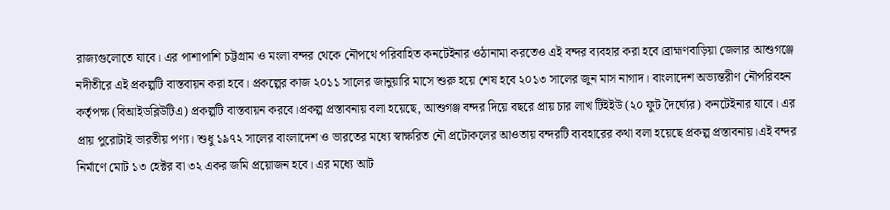রাজ্যগুলোতে যাবে। এর পাশাপাশি চট্টগ্রাম ও মংলা বন্দর থেকে নৌপথে পরিবাহিত কনটেইনার ওঠানামা করতেও এই বন্দর ব্যবহার করা হবে।ব্রাহ্মণবাড়িয়া জেলার আশুগঞ্জে নদীতীরে এই প্রকল্পটি বাস্তবায়ন করা হবে। প্রকল্পের কাজ ২০১১ সালের জানুয়ারি মাসে শুরু হয়ে শেষ হবে ২০১৩ সালের জুন মাস নাগাদ। বাংলাদেশ অভ্যন্তরীণ নৌপরিবহন কর্তৃপক্ষ (বিআইডব্লিউটিএ) প্রকল্পটি বাস্তবায়ন করবে।প্রকল্প প্রস্তাবনায় বলা হয়েছে, আশুগঞ্জ বন্দর দিয়ে বছরে প্রায় চার লাখ টিইইউ (২০ ফুট দৈর্ঘ্যের) কনটেইনার যাবে। এর প্রায় পুরোটাই ভারতীয় পণ্য। শুধু ১৯৭২ সালের বাংলাদেশ ও ভারতের মধ্যে স্বাক্ষরিত নৌ প্রটোকলের আওতায় বন্দরটি ব্যবহারের কথা বলা হয়েছে প্রকল্প প্রস্তাবনায়।এই বন্দর নির্মাণে মোট ১৩ হেক্টর বা ৩২ একর জমি প্রয়োজন হবে। এর মধ্যে আট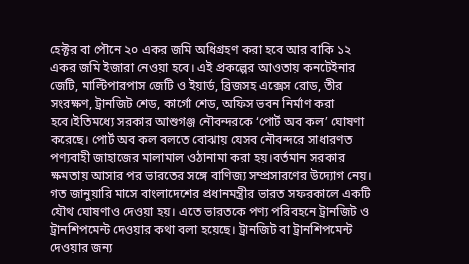হেক্টর বা পৌনে ২০ একর জমি অধিগ্রহণ করা হবে আর বাকি ১২ একর জমি ইজারা নেওয়া হবে। এই প্রকল্পের আওতায় কনটেইনার জেটি, মাল্টিপারপাস জেটি ও ইয়ার্ড, ব্রিজসহ এক্সেস রোড, তীর সংরক্ষণ, ট্রানজিট শেড, কার্গো শেড, অফিস ভবন নির্মাণ করা হবে।ইতিমধ্যে সরকার আশুগঞ্জ নৌবন্দরকে ‘পোর্ট অব কল’ ঘোষণা করেছে। পোর্ট অব কল বলতে বোঝায় যেসব নৌবন্দরে সাধারণত পণ্যবাহী জাহাজের মালামাল ওঠানামা করা হয়।বর্তমান সরকার ক্ষমতায় আসার পর ভারতের সঙ্গে বাণিজ্য সম্প্রসারণের উদ্যোগ নেয়। গত জানুয়ারি মাসে বাংলাদেশের প্রধানমন্ত্রীর ভারত সফরকালে একটি যৌথ ঘোষণাও দেওয়া হয়। এতে ভারতকে পণ্য পরিবহনে ট্রানজিট ও ট্রানশিপমেন্ট দেওয়ার কথা বলা হয়েছে। ট্রানজিট বা ট্রানশিপমেন্ট দেওয়ার জন্য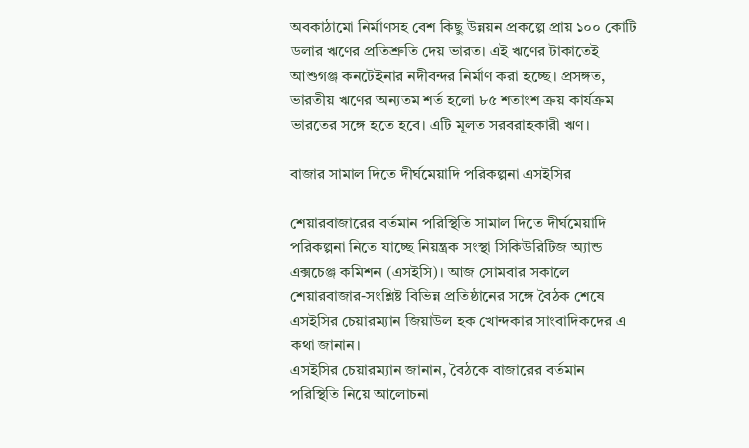অবকাঠামো নির্মাণসহ বেশ কিছু উন্নয়ন প্রকল্পে প্রায় ১০০ কোটি ডলার ঋণের প্রতিশ্রুতি দেয় ভারত। এই ঋণের টাকাতেই আশুগঞ্জ কনটেইনার নদীবন্দর নির্মাণ করা হচ্ছে। প্রসঙ্গত, ভারতীয় ঋণের অন্যতম শর্ত হলো ৮৫ শতাংশ ক্রয় কার্যক্রম ভারতের সঙ্গে হতে হবে। এটি মূলত সরবরাহকারী ঋণ।

বাজার সামাল দিতে দীর্ঘমেয়াদি পরিকল্পনা এসইসির

শেয়ারবাজারের বর্তমান পরিস্থিতি সামাল দিতে দীর্ঘমেয়াদি পরিকল্পনা নিতে যাচ্ছে নিয়ন্ত্রক সংস্থা সিকিউরিটিজ অ্যান্ড এক্সচেঞ্জ কমিশন (এসইসি)। আজ সোমবার সকালে শেয়ারবাজার-সংশ্লিষ্ট বিভিন্ন প্রতিষ্ঠানের সঙ্গে বৈঠক শেষে এসইসির চেয়ারম্যান জিয়াউল হক খোন্দকার সাংবাদিকদের এ কথা জানান।
এসইসির চেয়ারম্যান জানান, বৈঠকে বাজারের বর্তমান পরিস্থিতি নিয়ে আলোচনা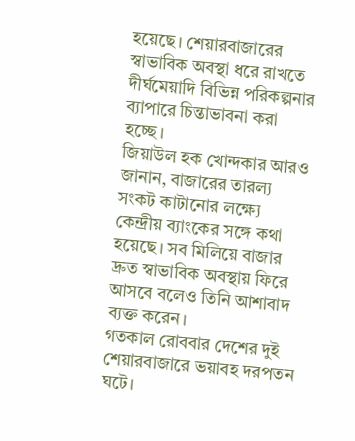হয়েছে। শেয়ারবাজারের স্বাভাবিক অবস্থা ধরে রাখতে দীর্ঘমেয়াদি বিভিন্ন পরিকল্পনার ব্যাপারে চিন্তাভাবনা করা হচ্ছে।
জিয়াউল হক খোন্দকার আরও জানান, বাজারের তারল্য সংকট কাটানোর লক্ষ্যে কেন্দ্রীয় ব্যাংকের সঙ্গে কথা হয়েছে। সব মিলিয়ে বাজার দ্রুত স্বাভাবিক অবস্থায় ফিরে আসবে বলেও তিনি আশাবাদ ব্যক্ত করেন।
গতকাল রোববার দেশের দুই শেয়ারবাজারে ভয়াবহ দরপতন ঘটে।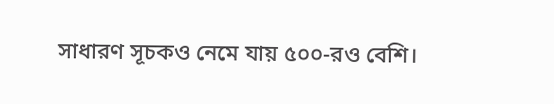সাধারণ সূচকও নেমে যায় ৫০০-রও বেশি।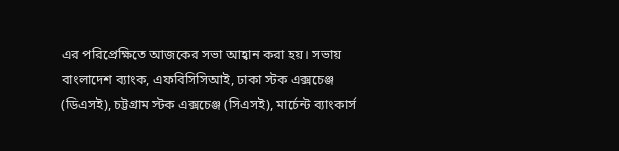এর পরিপ্রেক্ষিতে আজকের সভা আহ্বান করা হয়। সভায় বাংলাদেশ ব্যাংক, এফবিসিসিআই, ঢাকা স্টক এক্সচেঞ্জ (ডিএসই), চট্টগ্রাম স্টক এক্সচেঞ্জ (সিএসই), মার্চেন্ট ব্যাংকার্স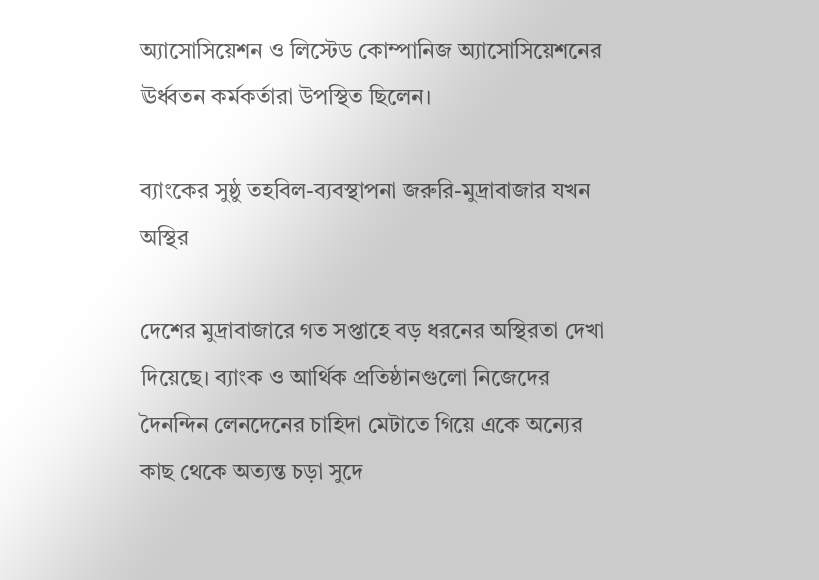অ্যাসোসিয়েশন ও লিস্টেড কোম্পানিজ অ্যাসোসিয়েশনের ঊর্ধ্বতন কর্মকর্তারা উপস্থিত ছিলেন।

ব্যাংকের সুষ্ঠু তহবিল-ব্যবস্থাপনা জরুরি-মুদ্রাবাজার যখন অস্থির

দেশের মুদ্রাবাজারে গত সপ্তাহে বড় ধরনের অস্থিরতা দেখা দিয়েছে। ব্যাংক ও আর্থিক প্রতিষ্ঠানগুলো নিজেদের দৈনন্দিন লেনদেনের চাহিদা মেটাতে গিয়ে একে অন্যের কাছ থেকে অত্যন্ত চড়া সুদে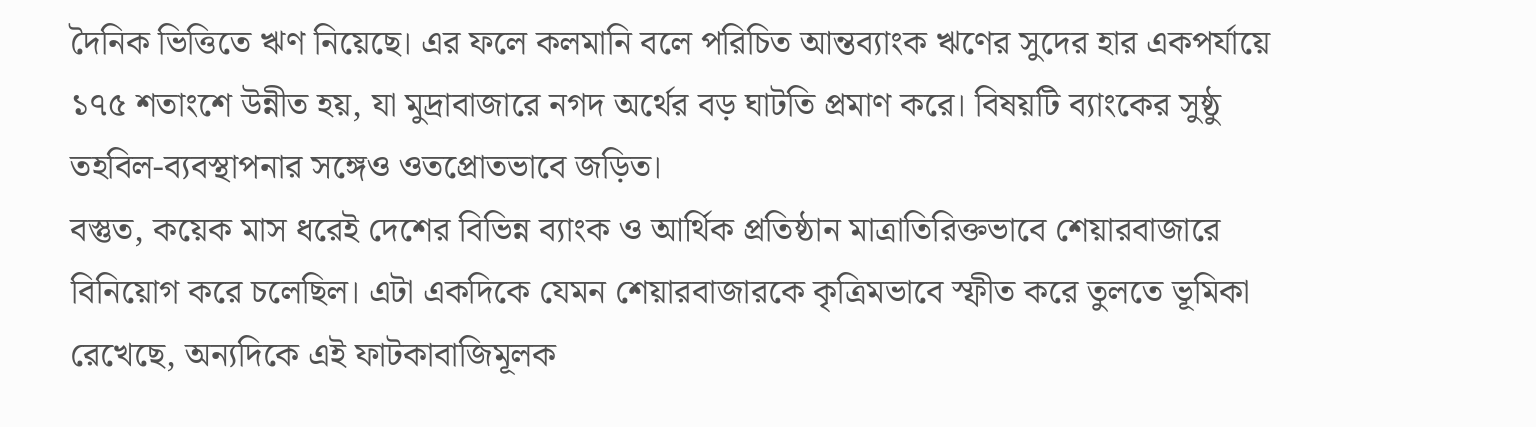দৈনিক ভিত্তিতে ঋণ নিয়েছে। এর ফলে কলমানি বলে পরিচিত আন্তব্যাংক ঋণের সুদের হার একপর্যায়ে ১৭৫ শতাংশে উন্নীত হয়, যা মুদ্রাবাজারে নগদ অর্থের বড় ঘাটতি প্রমাণ করে। বিষয়টি ব্যাংকের সুষ্ঠু তহবিল-ব্যবস্থাপনার সঙ্গেও ওতপ্রোতভাবে জড়িত।
বস্তুত, কয়েক মাস ধরেই দেশের বিভিন্ন ব্যাংক ও আর্থিক প্রতিষ্ঠান মাত্রাতিরিক্তভাবে শেয়ারবাজারে বিনিয়োগ করে চলেছিল। এটা একদিকে যেমন শেয়ারবাজারকে কৃত্রিমভাবে স্ফীত করে তুলতে ভূমিকা রেখেছে, অন্যদিকে এই ফাটকাবাজিমূলক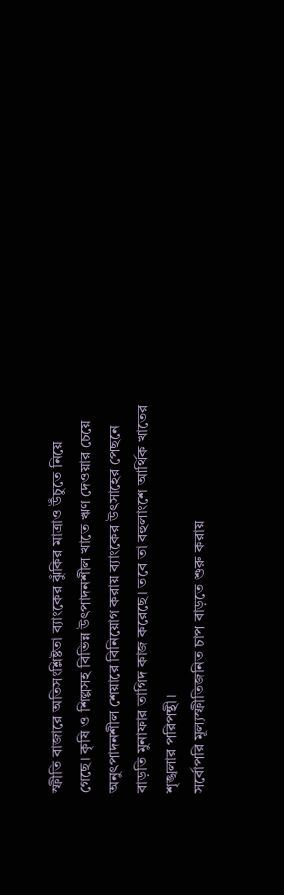স্ফীতি বাজারে অতিসংশ্লিষ্টতা ব্যাংকের ঝুঁকির মাত্রাও উঁচুতে নিয়ে গেছে। কৃষি ও শিল্পসহ বিভিন্ন উৎপাদনশীল খাতে ঋণ দেওয়ার চেয়ে অনুৎপাদনশীল শেয়ারে বিনিয়োগ করায় ব্যাংকের উৎসাহের পেছনে বাড়তি মুনাফার তাগিদ কাজ করেছে। তবে তা বহুলাংশে আর্থিক খাতের শৃঙ্খলার পরিপন্থী।
সর্বোপরি মূল্যস্ফীতিজনিত চাপ বাড়তে শুরু করায়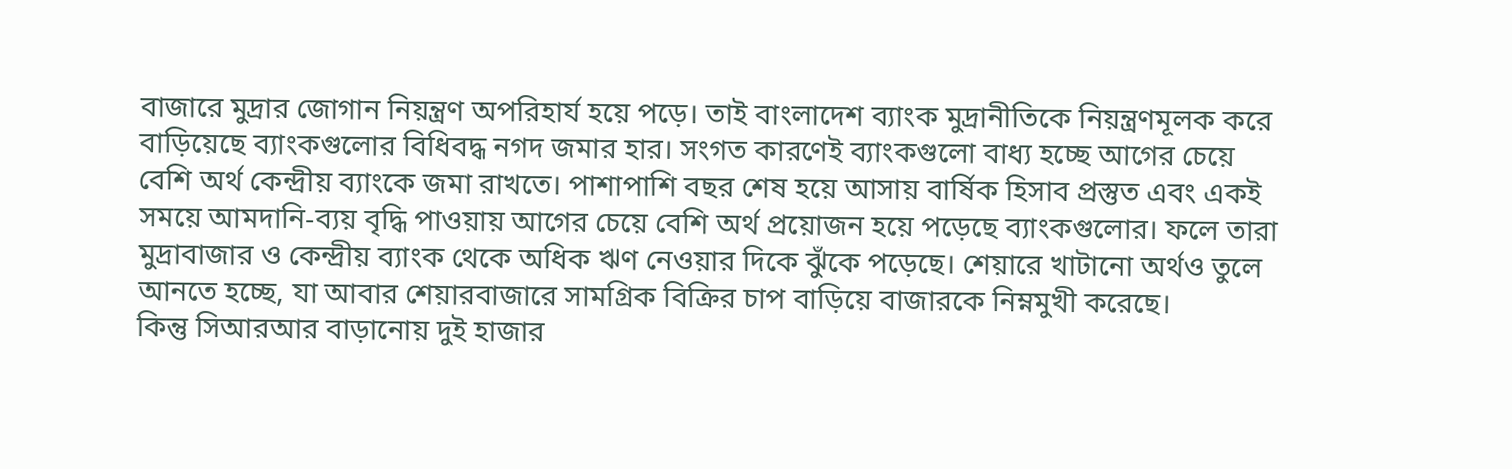বাজারে মুদ্রার জোগান নিয়ন্ত্রণ অপরিহার্য হয়ে পড়ে। তাই বাংলাদেশ ব্যাংক মুদ্রানীতিকে নিয়ন্ত্রণমূলক করে বাড়িয়েছে ব্যাংকগুলোর বিধিবদ্ধ নগদ জমার হার। সংগত কারণেই ব্যাংকগুলো বাধ্য হচ্ছে আগের চেয়ে বেশি অর্থ কেন্দ্রীয় ব্যাংকে জমা রাখতে। পাশাপাশি বছর শেষ হয়ে আসায় বার্ষিক হিসাব প্রস্তুত এবং একই সময়ে আমদানি-ব্যয় বৃদ্ধি পাওয়ায় আগের চেয়ে বেশি অর্থ প্রয়োজন হয়ে পড়েছে ব্যাংকগুলোর। ফলে তারা মুদ্রাবাজার ও কেন্দ্রীয় ব্যাংক থেকে অধিক ঋণ নেওয়ার দিকে ঝুঁকে পড়েছে। শেয়ারে খাটানো অর্থও তুলে আনতে হচ্ছে, যা আবার শেয়ারবাজারে সামগ্রিক বিক্রির চাপ বাড়িয়ে বাজারকে নিম্নমুখী করেছে।
কিন্তু সিআরআর বাড়ানোয় দুই হাজার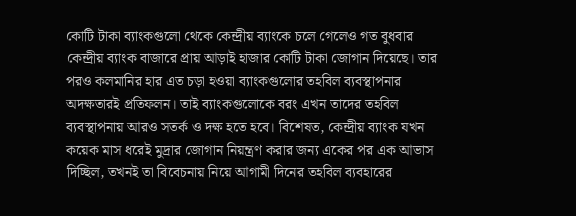কোটি টাকা ব্যাংকগুলো থেকে কেন্দ্রীয় ব্যাংকে চলে গেলেও গত বুধবার কেন্দ্রীয় ব্যাংক বাজারে প্রায় আড়াই হাজার কোটি টাকা জোগান দিয়েছে। তার পরও কলমানির হার এত চড়া হওয়া ব্যাংকগুলোর তহবিল ব্যবস্থাপনার অদক্ষতারই প্রতিফলন। তাই ব্যাংকগুলোকে বরং এখন তাদের তহবিল ব্যবস্থাপনায় আরও সতর্ক ও দক্ষ হতে হবে। বিশেষত, কেন্দ্রীয় ব্যাংক যখন কয়েক মাস ধরেই মুদ্রার জোগান নিয়ন্ত্রণ করার জন্য একের পর এক আভাস দিচ্ছিল, তখনই তা বিবেচনায় নিয়ে আগামী দিনের তহবিল ব্যবহারের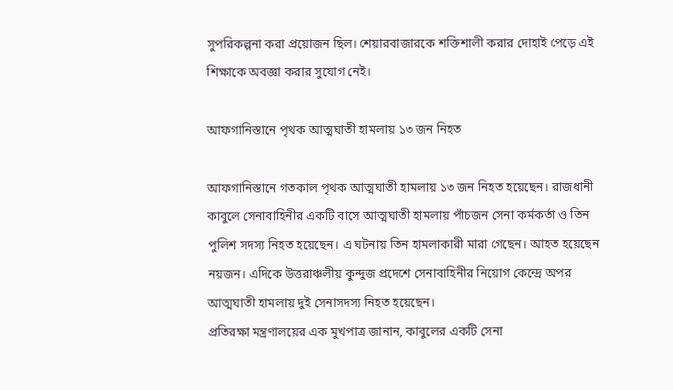সুপরিকল্পনা করা প্রয়োজন ছিল। শেয়ারবাজারকে শক্তিশালী করার দোহাই পেড়ে এই শিক্ষাকে অবজ্ঞা করার সুযোগ নেই।

আফগানিস্তানে পৃথক আত্মঘাতী হামলায় ১৩ জন নিহত

আফগানিস্তানে গতকাল পৃথক আত্মঘাতী হামলায় ১৩ জন নিহত হয়েছেন। রাজধানী কাবুলে সেনাবাহিনীর একটি বাসে আত্মঘাতী হামলায় পাঁচজন সেনা কর্মকর্তা ও তিন পুলিশ সদস্য নিহত হয়েছেন। এ ঘটনায় তিন হামলাকারী মারা গেছেন। আহত হয়েছেন নয়জন। এদিকে উত্তরাঞ্চলীয় কুন্দুজ প্রদেশে সেনাবাহিনীর নিয়োগ কেন্দ্রে অপর আত্মঘাতী হামলায় দুই সেনাসদস্য নিহত হয়েছেন।
প্রতিরক্ষা মন্ত্রণালয়ের এক মুখপাত্র জানান, কাবুলের একটি সেনা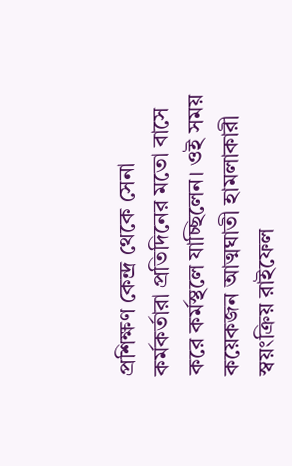প্রশিক্ষণ কেন্দ্র থেকে সেনা কর্মকর্তারা প্রতিদিনের মতো বাসে করে কর্মস্থলে যাচ্ছিলেন। ওই সময় কয়েকজন আত্মঘাতী হামলাকারী স্বয়ংক্রিয় রাইফেল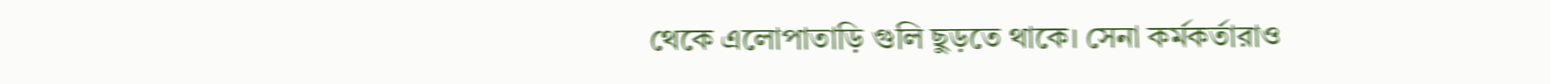থেকে এলোপাতাড়ি গুলি ছুড়তে থাকে। সেনা কর্মকর্তারাও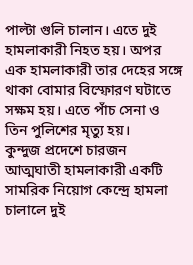পাল্টা গুলি চালান। এতে দুই হামলাকারী নিহত হয়। অপর এক হামলাকারী তার দেহের সঙ্গে থাকা বোমার বিস্ফোরণ ঘটাতে সক্ষম হয়। এতে পাঁচ সেনা ও তিন পুলিশের মৃত্যু হয়।
কুন্দুজ প্রদেশে চারজন আত্মঘাতী হামলাকারী একটি সামরিক নিয়োগ কেন্দ্রে হামলা চালালে দুই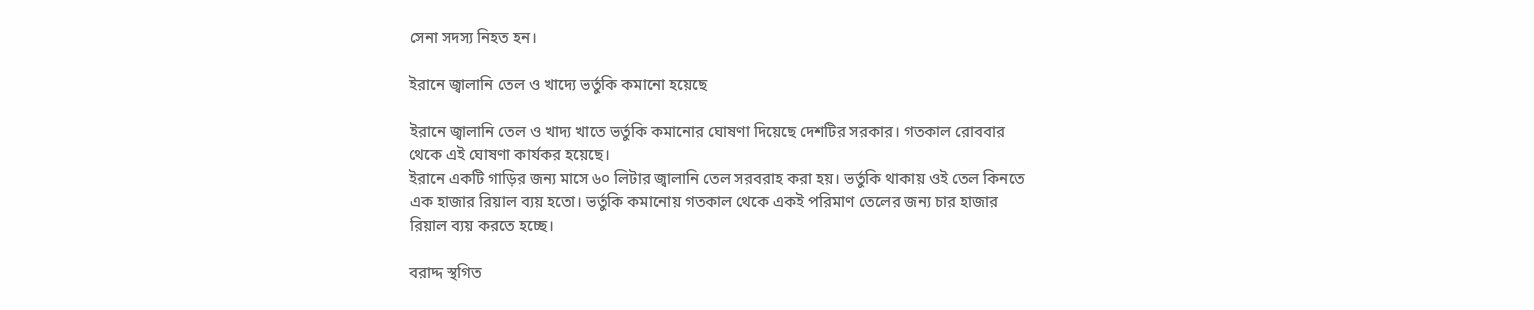সেনা সদস্য নিহত হন।

ইরানে জ্বালানি তেল ও খাদ্যে ভর্তুকি কমানো হয়েছে

ইরানে জ্বালানি তেল ও খাদ্য খাতে ভর্তুকি কমানোর ঘোষণা দিয়েছে দেশটির সরকার। গতকাল রোববার থেকে এই ঘোষণা কার্যকর হয়েছে।
ইরানে একটি গাড়ির জন্য মাসে ৬০ লিটার জ্বালানি তেল সরবরাহ করা হয়। ভর্তুকি থাকায় ওই তেল কিনতে এক হাজার রিয়াল ব্যয় হতো। ভর্তুকি কমানোয় গতকাল থেকে একই পরিমাণ তেলের জন্য চার হাজার রিয়াল ব্যয় করতে হচ্ছে।

বরাদ্দ স্থগিত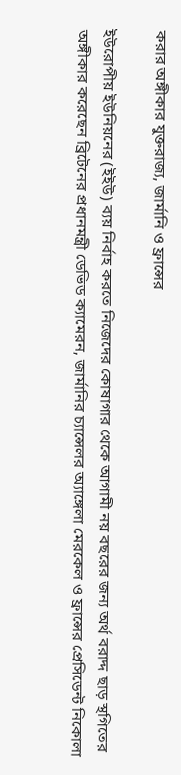করার অঙ্গীকার যুক্তরাজ্য, জার্মানি ও ফ্রান্সের

ইউরোপীয় ইউনিয়নের (ইইউ) ব্যয় নির্বাহ করতে নিজেদের কোষাগার থেকে আগামী নয় বছরের জন্য অর্থ বরাদ্দ ছাড় স্থগিতের অঙ্গীকার করেছেন ব্রিটেনের প্রধানমন্ত্রী ডেভিড ক্যামেরন, জার্মানির চ্যান্সেলর অ্যাঙ্গেলা মেরকেল ও ফ্রান্সের প্রেসিডেন্ট নিকোলা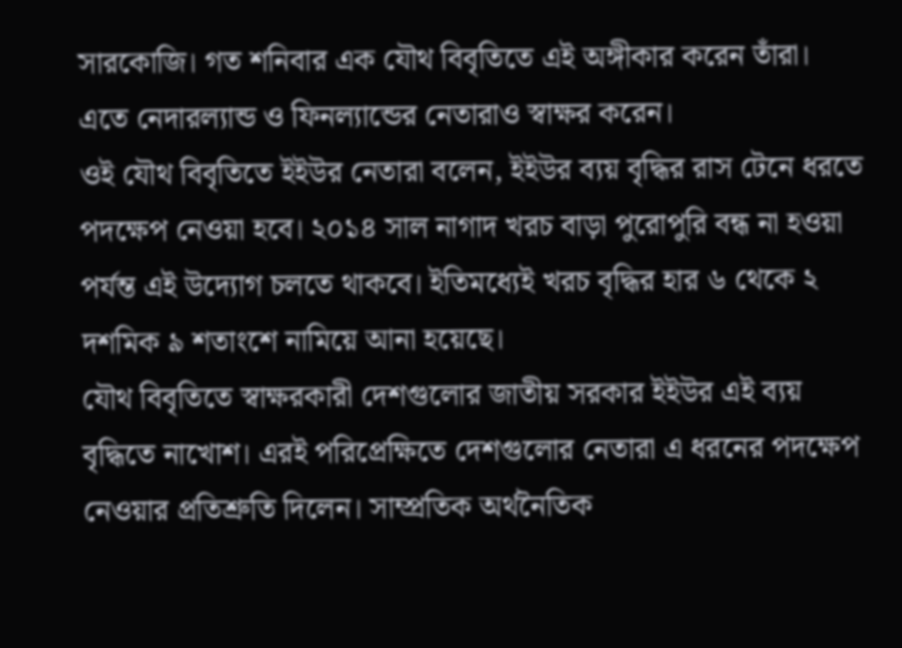সারকোজি। গত শনিবার এক যৌথ বিবৃতিতে এই অঙ্গীকার করেন তাঁরা। এতে নেদারল্যান্ড ও ফিনল্যান্ডের নেতারাও স্বাক্ষর করেন।
ওই যৌথ বিবৃতিতে ইইউর নেতারা বলেন, ইইউর ব্যয় বৃদ্ধির রাস টেনে ধরতে পদক্ষেপ নেওয়া হবে। ২০১৪ সাল নাগাদ খরচ বাড়া পুরোপুরি বন্ধ না হওয়া পর্যন্ত এই উদ্যোগ চলতে থাকবে। ইতিমধ্যেই খরচ বৃদ্ধির হার ৬ থেকে ২ দশমিক ৯ শতাংশে নামিয়ে আনা হয়েছে।
যৌথ বিবৃতিতে স্বাক্ষরকারী দেশগুলোর জাতীয় সরকার ইইউর এই ব্যয় বৃদ্ধিতে নাখোশ। এরই পরিপ্রেক্ষিতে দেশগুলোর নেতারা এ ধরনের পদক্ষেপ নেওয়ার প্রতিশ্রুতি দিলেন। সাম্প্রতিক অর্থনৈতিক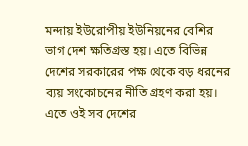মন্দায় ইউরোপীয় ইউনিয়নের বেশির ভাগ দেশ ক্ষতিগ্রস্ত হয়। এতে বিভিন্ন দেশের সরকারের পক্ষ থেকে বড় ধরনের ব্যয় সংকোচনের নীতি গ্রহণ করা হয়। এতে ওই সব দেশের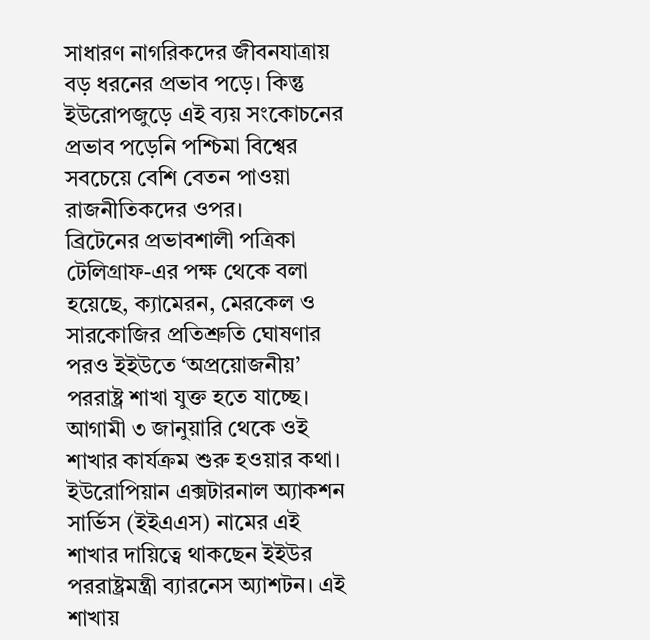সাধারণ নাগরিকদের জীবনযাত্রায় বড় ধরনের প্রভাব পড়ে। কিন্তু ইউরোপজুড়ে এই ব্যয় সংকোচনের প্রভাব পড়েনি পশ্চিমা বিশ্বের সবচেয়ে বেশি বেতন পাওয়া রাজনীতিকদের ওপর।
ব্রিটেনের প্রভাবশালী পত্রিকা টেলিগ্রাফ-এর পক্ষ থেকে বলা হয়েছে, ক্যামেরন, মেরকেল ও সারকোজির প্রতিশ্রুতি ঘোষণার পরও ইইউতে ‘অপ্রয়োজনীয়’ পররাষ্ট্র শাখা যুক্ত হতে যাচ্ছে। আগামী ৩ জানুয়ারি থেকে ওই শাখার কার্যক্রম শুরু হওয়ার কথা। ইউরোপিয়ান এক্সটারনাল অ্যাকশন সার্ভিস (ইইএএস) নামের এই শাখার দায়িত্বে থাকছেন ইইউর পররাষ্ট্রমন্ত্রী ব্যারনেস অ্যাশটন। এই শাখায়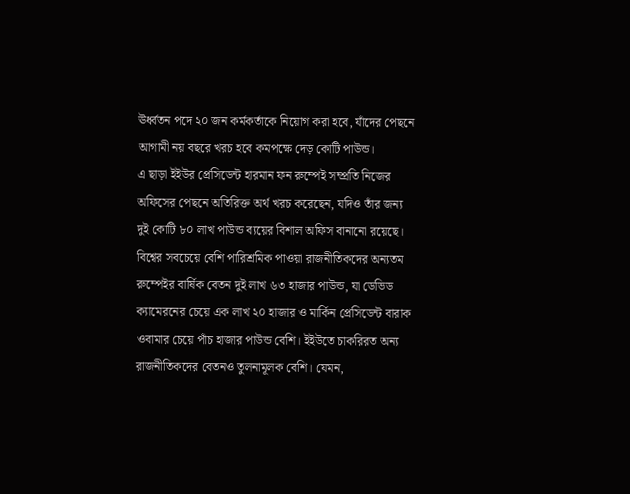ঊর্ধ্বতন পদে ২০ জন কর্মকর্তাকে নিয়োগ করা হবে, যাঁদের পেছনে আগামী নয় বছরে খরচ হবে কমপক্ষে দেড় কোটি পাউন্ড।
এ ছাড়া ইইউর প্রেসিডেন্ট হারমান ফন রুম্পেই সম্প্রতি নিজের অফিসের পেছনে অতিরিক্ত অর্থ খরচ করেছেন, যদিও তাঁর জন্য দুই কোটি ৮০ লাখ পাউন্ড ব্যয়ের বিশাল অফিস বানানো রয়েছে। বিশ্বের সবচেয়ে বেশি পারিশ্রমিক পাওয়া রাজনীতিকদের অন্যতম রুম্পেইর বার্ষিক বেতন দুই লাখ ৬৩ হাজার পাউন্ড, যা ডেভিড ক্যামেরনের চেয়ে এক লাখ ২০ হাজার ও মার্কিন প্রেসিডেন্ট বারাক ওবামার চেয়ে পাঁচ হাজার পাউন্ড বেশি। ইইউতে চাকরিরত অন্য রাজনীতিকদের বেতনও তুলনামূলক বেশি। যেমন,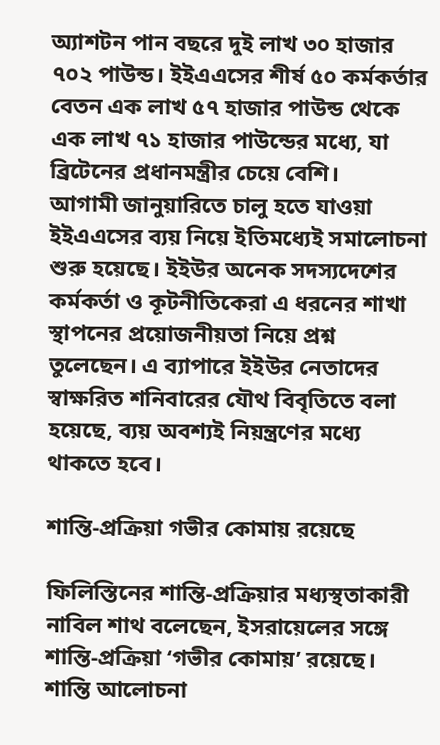অ্যাশটন পান বছরে দুই লাখ ৩০ হাজার ৭০২ পাউন্ড। ইইএএসের শীর্ষ ৫০ কর্মকর্তার বেতন এক লাখ ৫৭ হাজার পাউন্ড থেকে এক লাখ ৭১ হাজার পাউন্ডের মধ্যে, যা ব্রিটেনের প্রধানমন্ত্রীর চেয়ে বেশি।
আগামী জানুয়ারিতে চালু হতে যাওয়া ইইএএসের ব্যয় নিয়ে ইতিমধ্যেই সমালোচনা শুরু হয়েছে। ইইউর অনেক সদস্যদেশের কর্মকর্তা ও কূটনীতিকেরা এ ধরনের শাখা স্থাপনের প্রয়োজনীয়তা নিয়ে প্রশ্ন তুলেছেন। এ ব্যাপারে ইইউর নেতাদের স্বাক্ষরিত শনিবারের যৌথ বিবৃতিতে বলা হয়েছে, ব্যয় অবশ্যই নিয়ন্ত্রণের মধ্যে থাকতে হবে।

শান্তি-প্রক্রিয়া গভীর কোমায় রয়েছে

ফিলিস্তিনের শান্তি-প্রক্রিয়ার মধ্যস্থতাকারী নাবিল শাথ বলেছেন, ইসরায়েলের সঙ্গে শান্তি-প্রক্রিয়া ‘গভীর কোমায়’ রয়েছে। শান্তি আলোচনা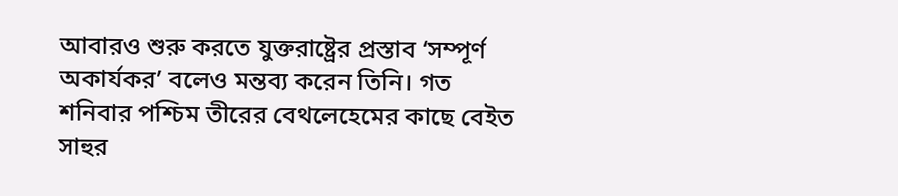আবারও শুরু করতে যুক্তরাষ্ট্রের প্রস্তাব ‘সম্পূর্ণ অকার্যকর’ বলেও মন্তব্য করেন তিনি। গত শনিবার পশ্চিম তীরের বেথলেহেমের কাছে বেইত সাহুর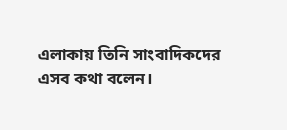এলাকায় তিনি সাংবাদিকদের এসব কথা বলেন।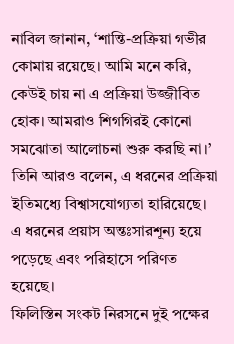নাবিল জানান, ‘শান্তি-প্রক্রিয়া গভীর কোমায় রয়েছে। আমি মনে করি, কেউই চায় না এ প্রক্রিয়া উজ্জীবিত হোক। আমরাও শিগগিরই কোনো সমঝোতা আলোচনা শুরু করছি না।’
তিনি আরও বলেন, এ ধরনের প্রক্রিয়া ইতিমধ্যে বিশ্বাসযোগ্যতা হারিয়েছে। এ ধরনের প্রয়াস অন্তঃসারশূন্য হয়ে পড়েছে এবং পরিহাসে পরিণত হয়েছে।
ফিলিস্তিন সংকট নিরসনে দুই পক্ষের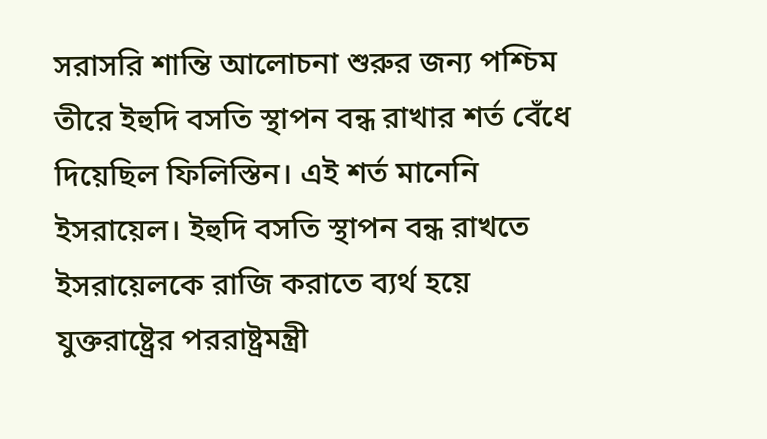সরাসরি শান্তি আলোচনা শুরুর জন্য পশ্চিম তীরে ইহুদি বসতি স্থাপন বন্ধ রাখার শর্ত বেঁধে দিয়েছিল ফিলিস্তিন। এই শর্ত মানেনি ইসরায়েল। ইহুদি বসতি স্থাপন বন্ধ রাখতে ইসরায়েলকে রাজি করাতে ব্যর্থ হয়ে যুক্তরাষ্ট্রের পররাষ্ট্রমন্ত্রী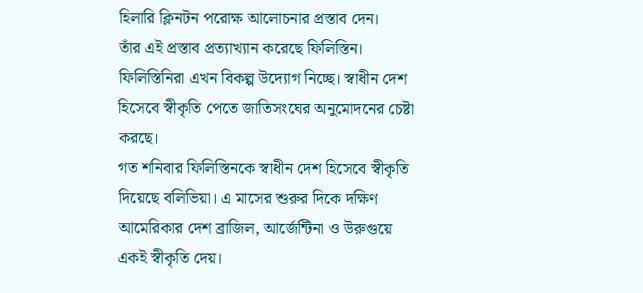হিলারি ক্লিনটন পরোক্ষ আলোচনার প্রস্তাব দেন।
তাঁর এই প্রস্তাব প্রত্যাখ্যান করেছে ফিলিস্তিন। ফিলিস্তিনিরা এখন বিকল্প উদ্যোগ নিচ্ছে। স্বাধীন দেশ হিসেবে স্বীকৃতি পেতে জাতিসংঘের অনুমোদনের চেষ্টা করছে।
গত শনিবার ফিলিস্তিনকে স্বাধীন দেশ হিসেবে স্বীকৃতি দিয়েছে বলিভিয়া। এ মাসের শুরুর দিকে দক্ষিণ আমেরিকার দেশ ব্রাজিল, আর্জেন্টিনা ও উরুগুয়ে একই স্বীকৃতি দেয়।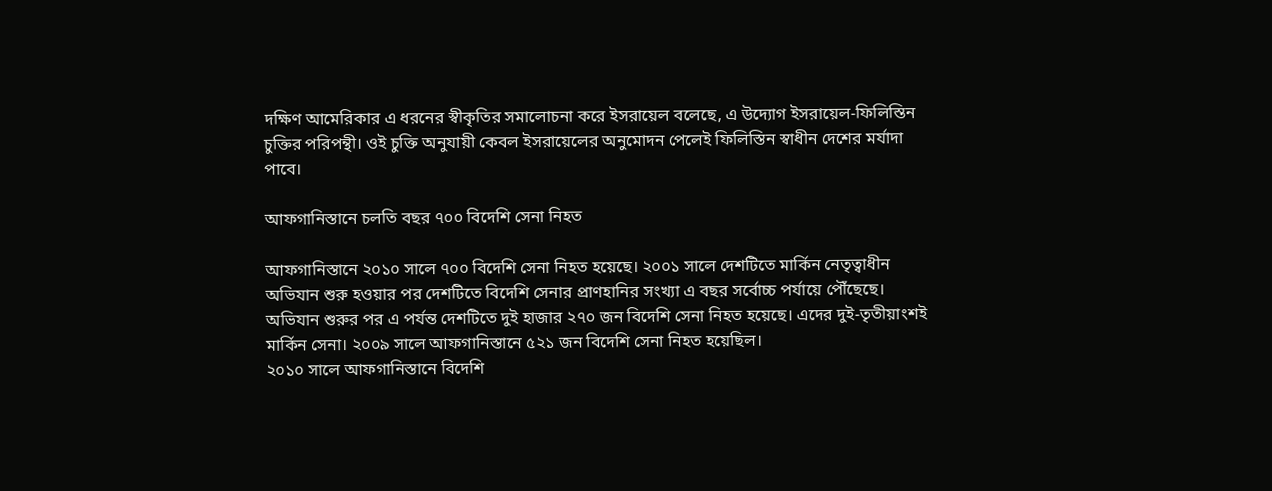দক্ষিণ আমেরিকার এ ধরনের স্বীকৃতির সমালোচনা করে ইসরায়েল বলেছে, এ উদ্যোগ ইসরায়েল-ফিলিস্তিন চুক্তির পরিপন্থী। ওই চুক্তি অনুযায়ী কেবল ইসরায়েলের অনুমোদন পেলেই ফিলিস্তিন স্বাধীন দেশের মর্যাদা পাবে।

আফগানিস্তানে চলতি বছর ৭০০ বিদেশি সেনা নিহত

আফগানিস্তানে ২০১০ সালে ৭০০ বিদেশি সেনা নিহত হয়েছে। ২০০১ সালে দেশটিতে মার্কিন নেতৃত্বাধীন অভিযান শুরু হওয়ার পর দেশটিতে বিদেশি সেনার প্রাণহানির সংখ্যা এ বছর সর্বোচ্চ পর্যায়ে পৌঁছেছে।
অভিযান শুরুর পর এ পর্যন্ত দেশটিতে দুই হাজার ২৭০ জন বিদেশি সেনা নিহত হয়েছে। এদের দুই-তৃতীয়াংশই মার্কিন সেনা। ২০০৯ সালে আফগানিস্তানে ৫২১ জন বিদেশি সেনা নিহত হয়েছিল।
২০১০ সালে আফগানিস্তানে বিদেশি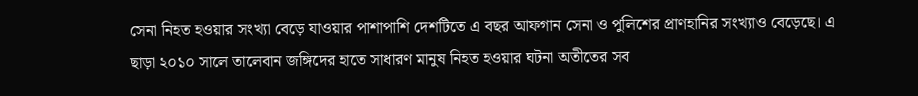সেনা নিহত হওয়ার সংখ্যা বেড়ে যাওয়ার পাশাপাশি দেশটিতে এ বছর আফগান সেনা ও পুলিশের প্রাণহানির সংখ্যাও বেড়েছে। এ ছাড়া ২০১০ সালে তালেবান জঙ্গিদের হাতে সাধারণ মানুষ নিহত হওয়ার ঘটনা অতীতের সব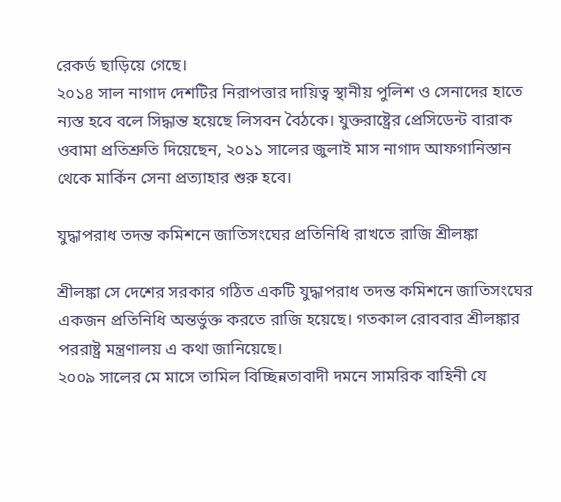রেকর্ড ছাড়িয়ে গেছে।
২০১৪ সাল নাগাদ দেশটির নিরাপত্তার দায়িত্ব স্থানীয় পুলিশ ও সেনাদের হাতে ন্যস্ত হবে বলে সিদ্ধান্ত হয়েছে লিসবন বৈঠকে। যুক্তরাষ্ট্রের প্রেসিডেন্ট বারাক ওবামা প্রতিশ্রুতি দিয়েছেন, ২০১১ সালের জুলাই মাস নাগাদ আফগানিস্তান থেকে মার্কিন সেনা প্রত্যাহার শুরু হবে।

যুদ্ধাপরাধ তদন্ত কমিশনে জাতিসংঘের প্রতিনিধি রাখতে রাজি শ্রীলঙ্কা

শ্রীলঙ্কা সে দেশের সরকার গঠিত একটি যুদ্ধাপরাধ তদন্ত কমিশনে জাতিসংঘের একজন প্রতিনিধি অন্তর্ভুক্ত করতে রাজি হয়েছে। গতকাল রোববার শ্রীলঙ্কার পররাষ্ট্র মন্ত্রণালয় এ কথা জানিয়েছে।
২০০৯ সালের মে মাসে তামিল বিচ্ছিন্নতাবাদী দমনে সামরিক বাহিনী যে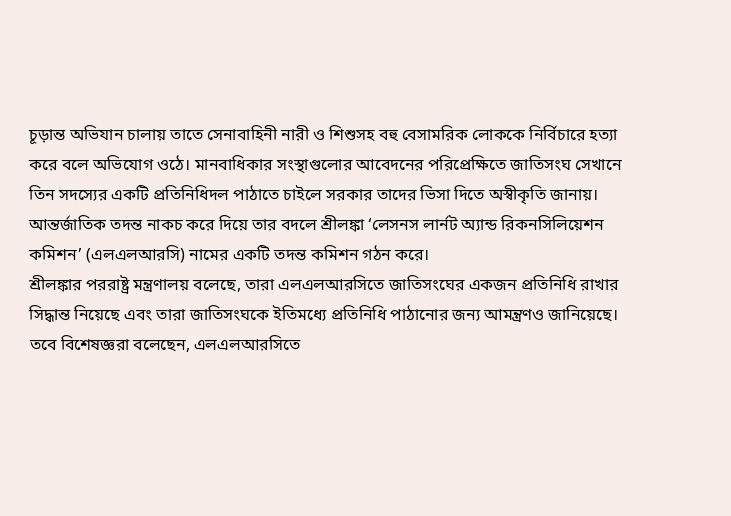চূড়ান্ত অভিযান চালায় তাতে সেনাবাহিনী নারী ও শিশুসহ বহু বেসামরিক লোককে নির্বিচারে হত্যা করে বলে অভিযোগ ওঠে। মানবাধিকার সংস্থাগুলোর আবেদনের পরিপ্রেক্ষিতে জাতিসংঘ সেখানে তিন সদস্যের একটি প্রতিনিধিদল পাঠাতে চাইলে সরকার তাদের ভিসা দিতে অস্বীকৃতি জানায়। আন্তর্জাতিক তদন্ত নাকচ করে দিয়ে তার বদলে শ্রীলঙ্কা ‘লেসনস লার্নট অ্যান্ড রিকনসিলিয়েশন কমিশন’ (এলএলআরসি) নামের একটি তদন্ত কমিশন গঠন করে।
শ্রীলঙ্কার পররাষ্ট্র মন্ত্রণালয় বলেছে, তারা এলএলআরসিতে জাতিসংঘের একজন প্রতিনিধি রাখার সিদ্ধান্ত নিয়েছে এবং তারা জাতিসংঘকে ইতিমধ্যে প্রতিনিধি পাঠানোর জন্য আমন্ত্রণও জানিয়েছে। তবে বিশেষজ্ঞরা বলেছেন, এলএলআরসিতে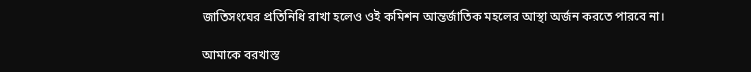জাতিসংঘের প্রতিনিধি রাখা হলেও ওই কমিশন আন্তর্জাতিক মহলের আস্থা অর্জন করতে পারবে না।

আমাকে বরখাস্ত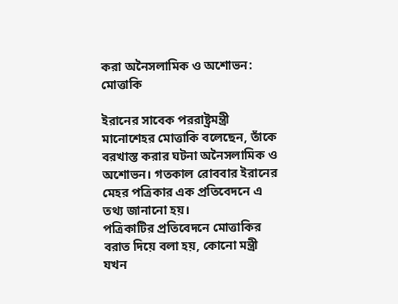করা অনৈসলামিক ও অশোভন: মোত্তাকি

ইরানের সাবেক পররাষ্ট্রমন্ত্রী মানোশেহর মোত্তাকি বলেছেন, তাঁকে বরখাস্ত করার ঘটনা অনৈসলামিক ও অশোভন। গতকাল রোববার ইরানের মেহর পত্রিকার এক প্রতিবেদনে এ তথ্য জানানো হয়।
পত্রিকাটির প্রতিবেদনে মোত্তাকির বরাত দিয়ে বলা হয়, কোনো মন্ত্রী যখন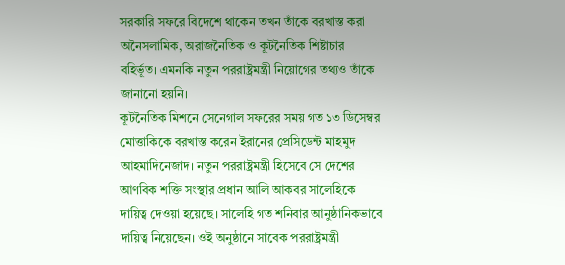সরকারি সফরে বিদেশে থাকেন তখন তাঁকে বরখাস্ত করা অনৈসলামিক, অরাজনৈতিক ও কূটনৈতিক শিষ্টাচার বহির্ভূত। এমনকি নতুন পররাষ্ট্রমন্ত্রী নিয়োগের তথ্যও তাঁকে জানানো হয়নি।
কূটনৈতিক মিশনে সেনেগাল সফরের সময় গত ১৩ ডিসেম্বর মোত্তাকিকে বরখাস্ত করেন ইরানের প্রেসিডেন্ট মাহমুদ আহমাদিনেজাদ। নতুন পররাষ্ট্রমন্ত্রী হিসেবে সে দেশের আণবিক শক্তি সংস্থার প্রধান আলি আকবর সালেহিকে দায়িত্ব দেওয়া হয়েছে। সালেহি গত শনিবার আনুষ্ঠানিকভাবে দায়িত্ব নিয়েছেন। ওই অনুষ্ঠানে সাবেক পররাষ্ট্রমন্ত্রী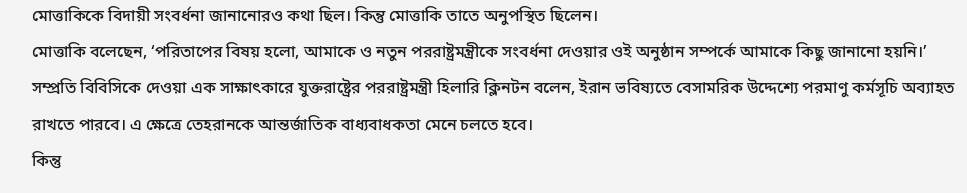মোত্তাকিকে বিদায়ী সংবর্ধনা জানানোরও কথা ছিল। কিন্তু মোত্তাকি তাতে অনুপস্থিত ছিলেন।
মোত্তাকি বলেছেন, ‘পরিতাপের বিষয় হলো, আমাকে ও নতুন পররাষ্ট্রমন্ত্রীকে সংবর্ধনা দেওয়ার ওই অনুষ্ঠান সম্পর্কে আমাকে কিছু জানানো হয়নি।’
সম্প্রতি বিবিসিকে দেওয়া এক সাক্ষাৎকারে যুক্তরাষ্ট্রের পররাষ্ট্রমন্ত্রী হিলারি ক্লিনটন বলেন, ইরান ভবিষ্যতে বেসামরিক উদ্দেশ্যে পরমাণু কর্মসূচি অব্যাহত রাখতে পারবে। এ ক্ষেত্রে তেহরানকে আন্তর্জাতিক বাধ্যবাধকতা মেনে চলতে হবে।
কিন্তু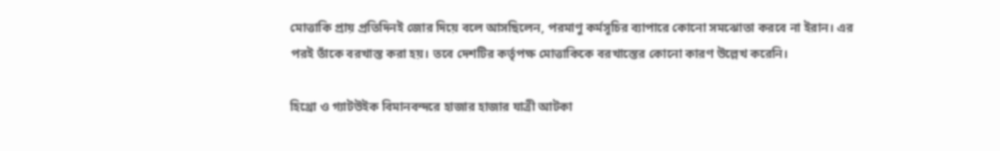মোত্তাকি প্রায় প্রতিদিনই জোর দিয়ে বলে আসছিলেন, পরমাণু কর্মসূচির ব্যাপারে কোনো সমঝোতা করবে না ইরান। এর পরই তাঁকে বরখাস্ত করা হয়। তবে দেশটির কর্তৃপক্ষ মোত্তাকিকে বরখাস্তের কোনো কারণ উল্লেখ করেনি।

হিথ্রো ও গ্যাটউইক বিমানবন্দরে হাজার হাজার যাত্রী আটকা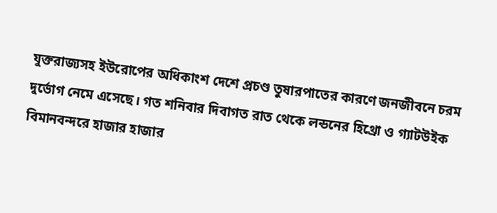যুক্তরাজ্যসহ ইউরোপের অধিকাংশ দেশে প্রচণ্ড তুষারপাতের কারণে জনজীবনে চরম দুর্ভোগ নেমে এসেছে। গত শনিবার দিবাগত রাত থেকে লন্ডনের হিথ্রো ও গ্যাটউইক বিমানবন্দরে হাজার হাজার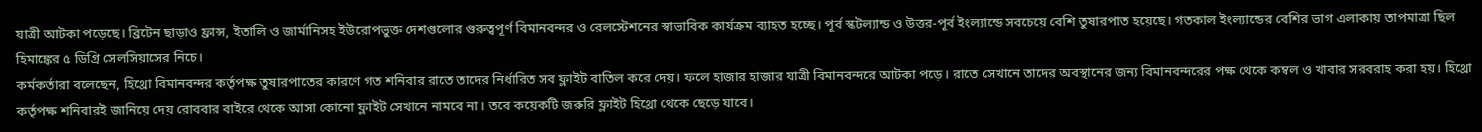যাত্রী আটকা পড়েছে। ব্রিটেন ছাড়াও ফ্রান্স, ইতালি ও জার্মানিসহ ইউরোপভুক্ত দেশগুলোর গুরুত্বপূর্ণ বিমানবন্দর ও রেলস্টেশনের স্বাভাবিক কার্যক্রম ব্যাহত হচ্ছে। পূর্ব স্কটল্যান্ড ও উত্তর-পূর্ব ইংল্যান্ডে সবচেয়ে বেশি তুষারপাত হয়েছে। গতকাল ইংল্যান্ডের বেশির ভাগ এলাকায় তাপমাত্রা ছিল হিমাঙ্কের ৫ ডিগ্রি সেলসিয়াসের নিচে।
কর্মকর্তারা বলেছেন, হিথ্রো বিমানবন্দর কর্তৃপক্ষ তুষারপাতের কারণে গত শনিবার রাতে তাদের নির্ধারিত সব ফ্লাইট বাতিল করে দেয়। ফলে হাজার হাজার যাত্রী বিমানবন্দরে আটকা পড়ে। রাতে সেখানে তাদের অবস্থানের জন্য বিমানবন্দরের পক্ষ থেকে কম্বল ও খাবার সরবরাহ করা হয়। হিথ্রো কর্তৃপক্ষ শনিবারই জানিয়ে দেয় রোববার বাইরে থেকে আসা কোনো ফ্লাইট সেখানে নামবে না। তবে কয়েকটি জরুরি ফ্লাইট হিথ্রো থেকে ছেড়ে যাবে।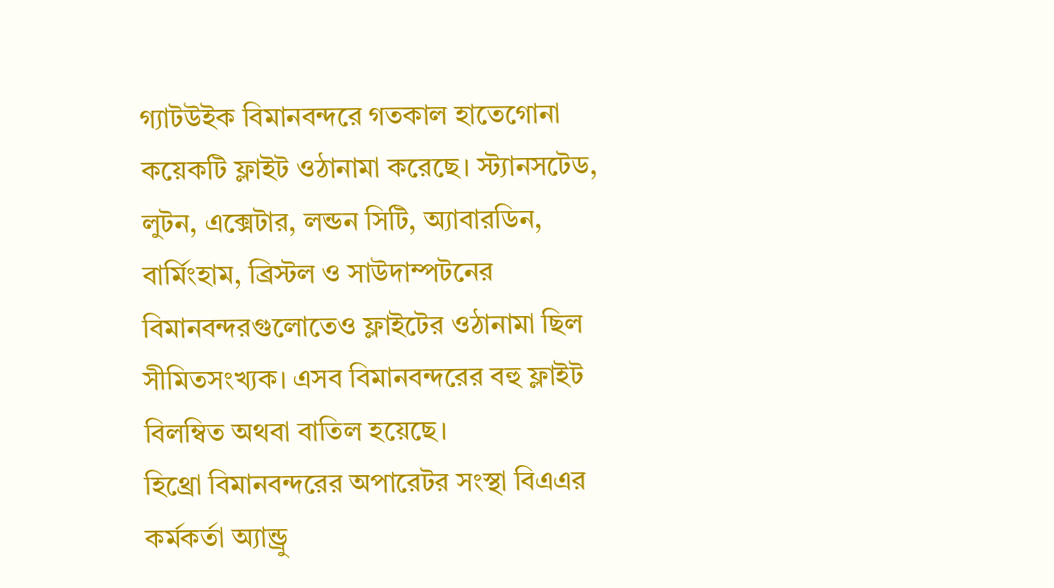গ্যাটউইক বিমানবন্দরে গতকাল হাতেগোনা কয়েকটি ফ্লাইট ওঠানামা করেছে। স্ট্যানসটেড, লুটন, এক্সেটার, লন্ডন সিটি, অ্যাবারডিন, বার্মিংহাম, ব্রিস্টল ও সাউদাম্পটনের বিমানবন্দরগুলোতেও ফ্লাইটের ওঠানামা ছিল সীমিতসংখ্যক। এসব বিমানবন্দরের বহু ফ্লাইট বিলম্বিত অথবা বাতিল হয়েছে।
হিথ্রো বিমানবন্দরের অপারেটর সংস্থা বিএএর কর্মকর্তা অ্যান্ড্রু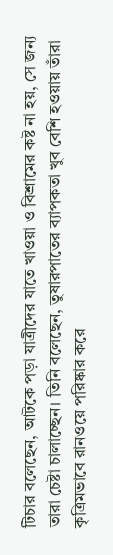টিচার বলেছেন, আটকে পড়া যাত্রীদের যাতে খাওয়া ও বিশ্রামের কষ্ট না হয়, সে জন্য তারা চেষ্টা চালাচ্ছেন। তিনি বলেছেন, তুষারপাতের ব্যাপকতা খুব বেশি হওয়ায় তাঁরা কৃত্রিমভাবে রানওয়ে পরিষ্কার করে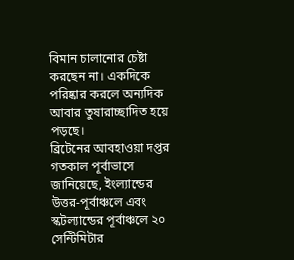বিমান চালানোর চেষ্টা করছেন না। একদিকে পরিষ্কার করলে অন্যদিক আবার তুষারাচ্ছাদিত হয়ে পড়ছে।
ব্রিটেনের আবহাওয়া দপ্তর গতকাল পূর্বাভাসে জানিয়েছে, ইংল্যান্ডের উত্তর-পূর্বাঞ্চলে এবং স্কটল্যান্ডের পূর্বাঞ্চলে ২০ সেন্টিমিটার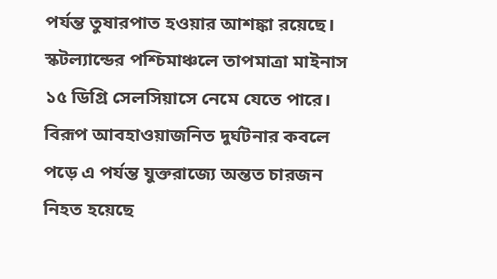পর্যন্ত তুষারপাত হওয়ার আশঙ্কা রয়েছে। স্কটল্যান্ডের পশ্চিমাঞ্চলে তাপমাত্রা মাইনাস ১৫ ডিগ্রি সেলসিয়াসে নেমে যেতে পারে। বিরূপ আবহাওয়াজনিত দুর্ঘটনার কবলে পড়ে এ পর্যন্ত যুক্তরাজ্যে অন্তত চারজন নিহত হয়েছে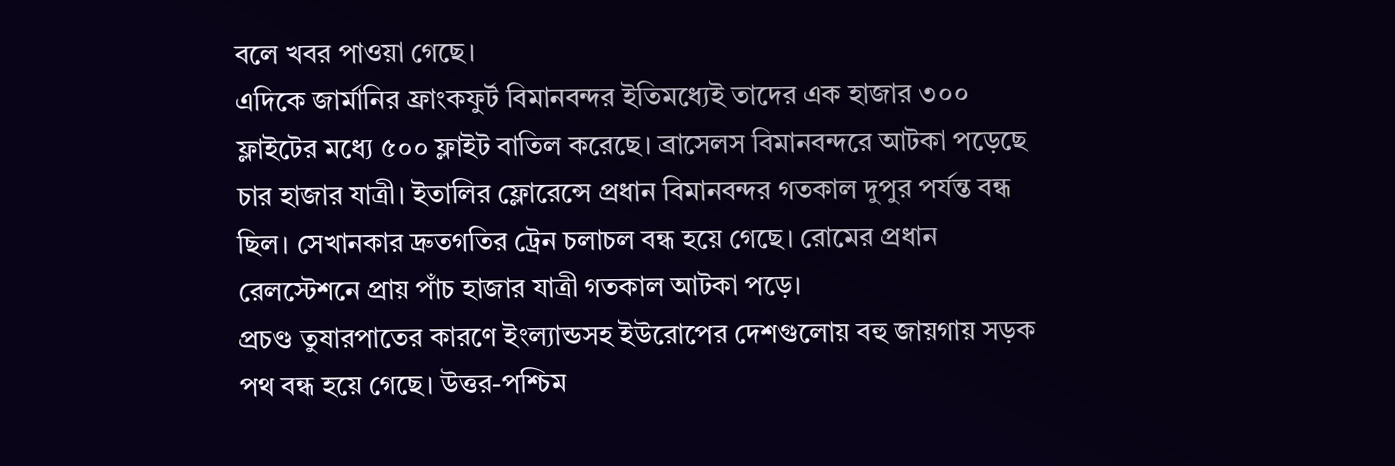বলে খবর পাওয়া গেছে।
এদিকে জার্মানির ফ্রাংকফুর্ট বিমানবন্দর ইতিমধ্যেই তাদের এক হাজার ৩০০ ফ্লাইটের মধ্যে ৫০০ ফ্লাইট বাতিল করেছে। ব্রাসেলস বিমানবন্দরে আটকা পড়েছে চার হাজার যাত্রী। ইতালির ফ্লোরেন্সে প্রধান বিমানবন্দর গতকাল দুপুর পর্যন্ত বন্ধ ছিল। সেখানকার দ্রুতগতির ট্রেন চলাচল বন্ধ হয়ে গেছে। রোমের প্রধান রেলস্টেশনে প্রায় পাঁচ হাজার যাত্রী গতকাল আটকা পড়ে।
প্রচণ্ড তুষারপাতের কারণে ইংল্যান্ডসহ ইউরোপের দেশগুলোয় বহু জায়গায় সড়ক পথ বন্ধ হয়ে গেছে। উত্তর-পশ্চিম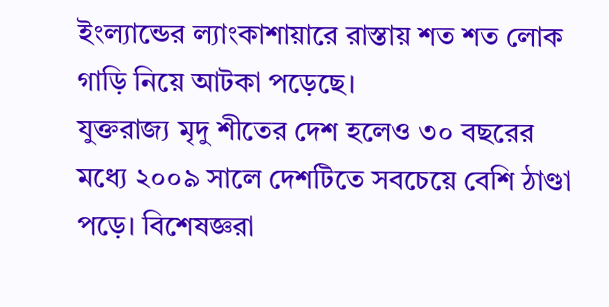ইংল্যান্ডের ল্যাংকাশায়ারে রাস্তায় শত শত লোক গাড়ি নিয়ে আটকা পড়েছে।
যুক্তরাজ্য মৃদু শীতের দেশ হলেও ৩০ বছরের মধ্যে ২০০৯ সালে দেশটিতে সবচেয়ে বেশি ঠাণ্ডা পড়ে। বিশেষজ্ঞরা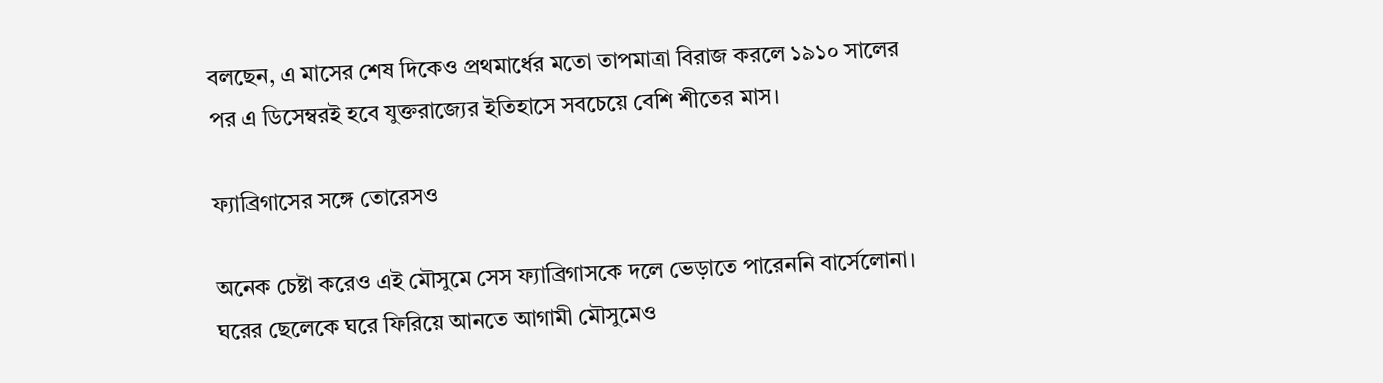বলছেন, এ মাসের শেষ দিকেও প্রথমার্ধের মতো তাপমাত্রা বিরাজ করলে ১৯১০ সালের পর এ ডিসেম্বরই হবে যুক্তরাজ্যের ইতিহাসে সবচেয়ে বেশি শীতের মাস।

ফ্যাব্রিগাসের সঙ্গে তোরেসও

অনেক চেষ্টা করেও এই মৌসুমে সেস ফ্যাব্রিগাসকে দলে ভেড়াতে পারেননি বার্সেলোনা। ঘরের ছেলেকে ঘরে ফিরিয়ে আনতে আগামী মৌসুমেও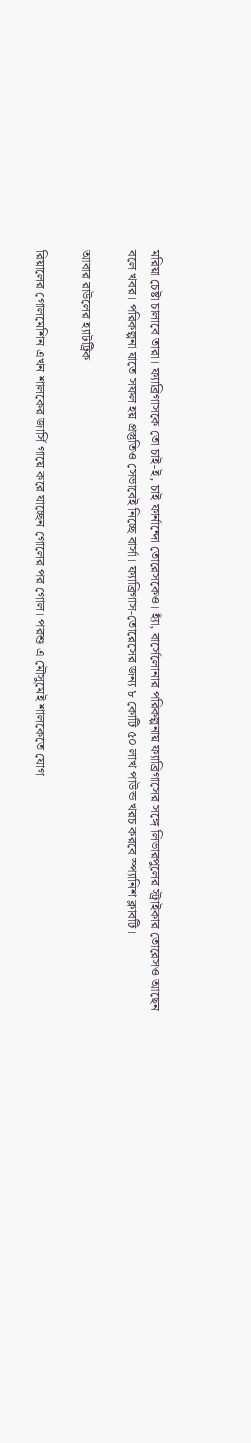মরিয়া চেষ্টা চালাবে তারা। ফ্যাব্রিগাসকে তো চাই-ই, চাই ফার্নান্দো তোরেসকেও। হ্যাঁ, বার্সেলোনার পরিকল্পনায় ফ্যাব্রিগাসের সঙ্গে লিভারপুলের স্ট্রাইকার তোরেসও আছেন বলে খবর। পরিকল্পনা যাতে সফল হয় প্রস্তুতিও সেভাবেই নিচ্ছে বার্সা। ফ্যাব্রিগাস-তোরেসের জন্য ৮ কোটি ৫০ লাখ পাউন্ড খরচ করবে স্প্যানিশ ক্লাবটি।

আবার রাউলের হ্যাটট্রিক

রিয়ালের গোলমেশিন এখন শালকের জার্সি গায়ে করে যাচ্ছেন গোলের পর গোল। পরশু এ মৌসুমেই শালকেতে যোগ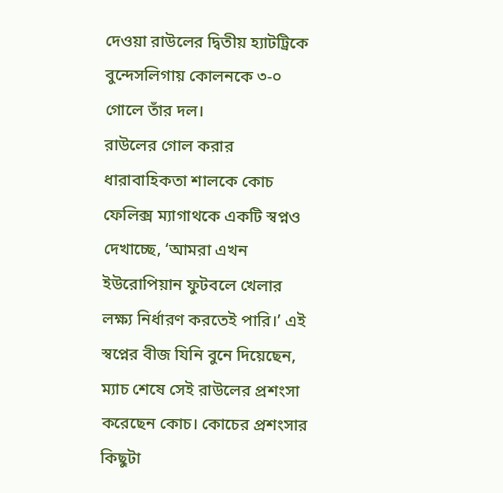দেওয়া রাউলের দ্বিতীয় হ্যাটট্রিকে বুন্দেসলিগায় কোলনকে ৩-০ গোলে তাঁর দল।
রাউলের গোল করার ধারাবাহিকতা শালকে কোচ ফেলিক্স ম্যাগাথকে একটি স্বপ্নও দেখাচ্ছে, ‘আমরা এখন ইউরোপিয়ান ফুটবলে খেলার লক্ষ্য নির্ধারণ করতেই পারি।’ এই স্বপ্নের বীজ যিনি বুনে দিয়েছেন, ম্যাচ শেষে সেই রাউলের প্রশংসা করেছেন কোচ। কোচের প্রশংসার কিছুটা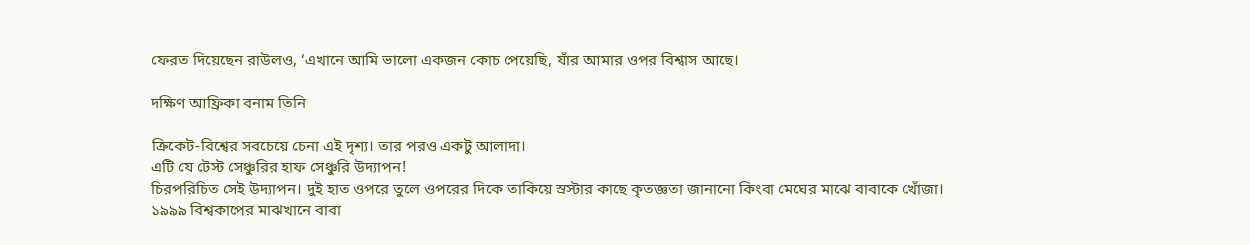ফেরত দিয়েছেন রাউলও, ‘এখানে আমি ভালো একজন কোচ পেয়েছি, যাঁর আমার ওপর বিশ্বাস আছে।

দক্ষিণ আফ্রিকা বনাম তিনি

ক্রিকেট-বিশ্বের সবচেয়ে চেনা এই দৃশ্য। তার পরও একটু আলাদা।
এটি যে টেস্ট সেঞ্চুরির হাফ সেঞ্চুরি উদ্যাপন!
চিরপরিচিত সেই উদ্যাপন। দুই হাত ওপরে তুলে ওপরের দিকে তাকিয়ে স্রস্টার কাছে কৃতজ্ঞতা জানানো কিংবা মেঘের মাঝে বাবাকে খোঁজা। ১৯৯৯ বিশ্বকাপের মাঝখানে বাবা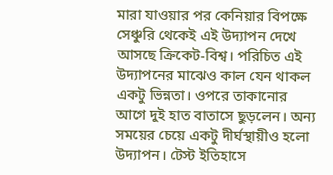মারা যাওয়ার পর কেনিয়ার বিপক্ষে সেঞ্চুরি থেকেই এই উদ্যাপন দেখে আসছে ক্রিকেট-বিশ্ব। পরিচিত এই উদ্যাপনের মাঝেও কাল যেন থাকল একটু ভিন্নতা। ওপরে তাকানোর আগে দুই হাত বাতাসে ছুড়লেন। অন্য সময়ের চেয়ে একটু দীর্ঘস্থায়ীও হলো উদ্যাপন। টেস্ট ইতিহাসে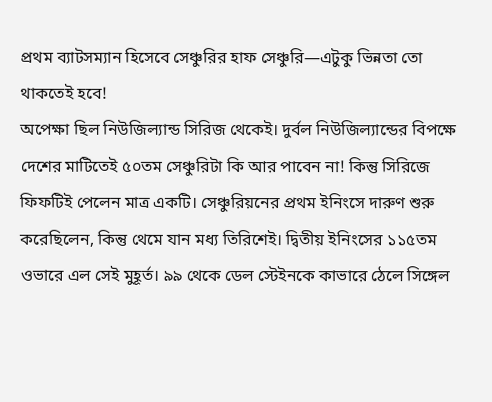প্রথম ব্যাটসম্যান হিসেবে সেঞ্চুরির হাফ সেঞ্চুরি—এটুকু ভিন্নতা তো থাকতেই হবে!
অপেক্ষা ছিল নিউজিল্যান্ড সিরিজ থেকেই। দুর্বল নিউজিল্যান্ডের বিপক্ষে দেশের মাটিতেই ৫০তম সেঞ্চুরিটা কি আর পাবেন না! কিন্তু সিরিজে ফিফটিই পেলেন মাত্র একটি। সেঞ্চুরিয়নের প্রথম ইনিংসে দারুণ শুরু করেছিলেন, কিন্তু থেমে যান মধ্য তিরিশেই। দ্বিতীয় ইনিংসের ১১৫তম ওভারে এল সেই মুহূর্ত। ৯৯ থেকে ডেল স্টেইনকে কাভারে ঠেলে সিঙ্গেল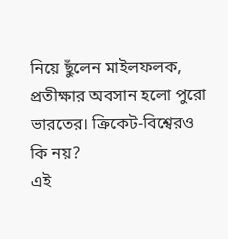নিয়ে ছুঁলেন মাইলফলক, প্রতীক্ষার অবসান হলো পুরো ভারতের। ক্রিকেট-বিশ্বেরও কি নয়?
এই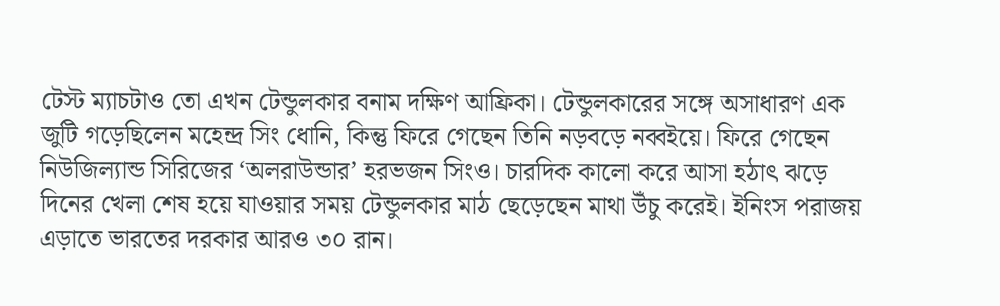টেস্ট ম্যাচটাও তো এখন টেন্ডুলকার বনাম দক্ষিণ আফ্রিকা। টেন্ডুলকারের সঙ্গে অসাধারণ এক জুটি গড়েছিলেন মহেন্দ্র সিং ধোনি, কিন্তু ফিরে গেছেন তিনি নড়বড়ে নব্বইয়ে। ফিরে গেছেন নিউজিল্যান্ড সিরিজের ‘অলরাউন্ডার’ হরভজন সিংও। চারদিক কালো করে আসা হঠাৎ ঝড়ে দিনের খেলা শেষ হয়ে যাওয়ার সময় টেন্ডুলকার মাঠ ছেড়েছেন মাথা উঁচু করেই। ইনিংস পরাজয় এড়াতে ভারতের দরকার আরও ৩০ রান।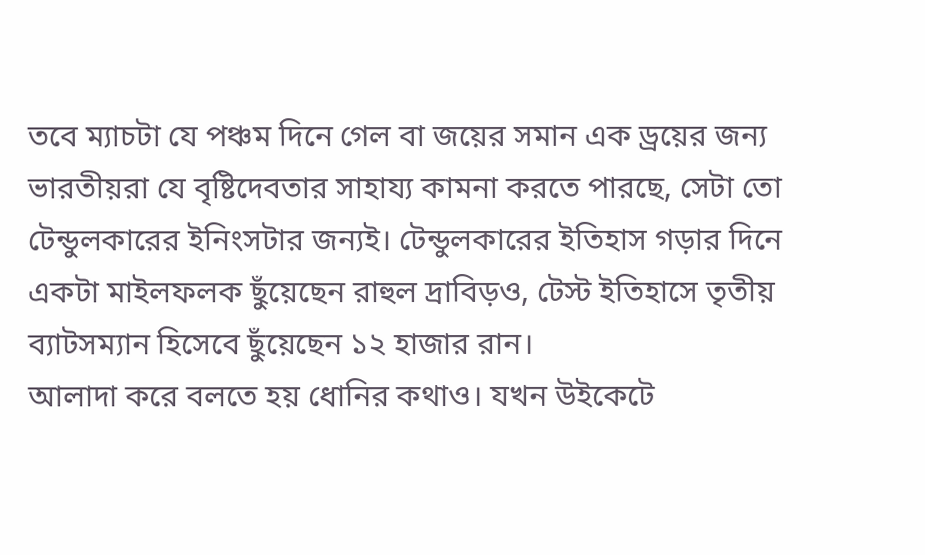তবে ম্যাচটা যে পঞ্চম দিনে গেল বা জয়ের সমান এক ড্রয়ের জন্য ভারতীয়রা যে বৃষ্টিদেবতার সাহায্য কামনা করতে পারছে, সেটা তো টেন্ডুলকারের ইনিংসটার জন্যই। টেন্ডুলকারের ইতিহাস গড়ার দিনে একটা মাইলফলক ছুঁয়েছেন রাহুল দ্রাবিড়ও, টেস্ট ইতিহাসে তৃতীয় ব্যাটসম্যান হিসেবে ছুঁয়েছেন ১২ হাজার রান।
আলাদা করে বলতে হয় ধোনির কথাও। যখন উইকেটে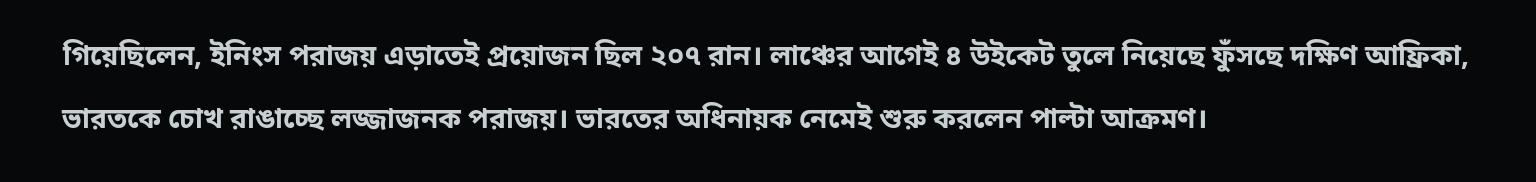গিয়েছিলেন, ইনিংস পরাজয় এড়াতেই প্রয়োজন ছিল ২০৭ রান। লাঞ্চের আগেই ৪ উইকেট তুলে নিয়েছে ফুঁসছে দক্ষিণ আফ্রিকা, ভারতকে চোখ রাঙাচ্ছে লজ্জাজনক পরাজয়। ভারতের অধিনায়ক নেমেই শুরু করলেন পাল্টা আক্রমণ।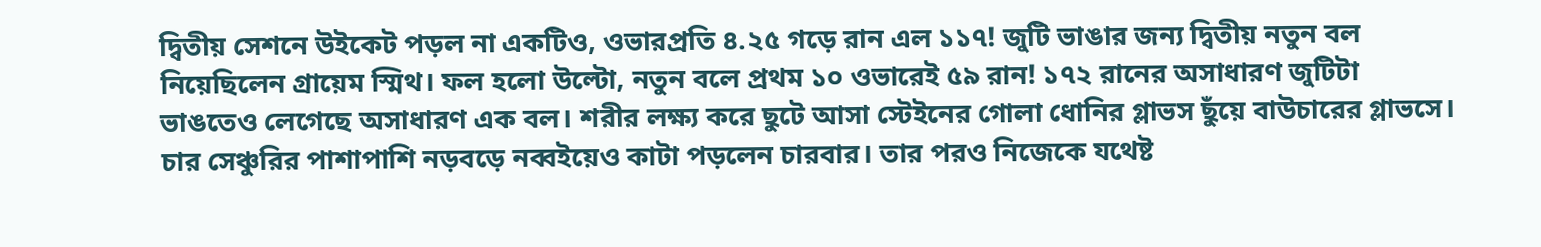দ্বিতীয় সেশনে উইকেট পড়ল না একটিও, ওভারপ্রতি ৪.২৫ গড়ে রান এল ১১৭! জুটি ভাঙার জন্য দ্বিতীয় নতুন বল নিয়েছিলেন গ্রায়েম স্মিথ। ফল হলো উল্টো, নতুন বলে প্রথম ১০ ওভারেই ৫৯ রান! ১৭২ রানের অসাধারণ জুটিটা ভাঙতেও লেগেছে অসাধারণ এক বল। শরীর লক্ষ্য করে ছুটে আসা স্টেইনের গোলা ধোনির গ্লাভস ছুঁয়ে বাউচারের গ্লাভসে।
চার সেঞ্চুরির পাশাপাশি নড়বড়ে নব্বইয়েও কাটা পড়লেন চারবার। তার পরও নিজেকে যথেষ্ট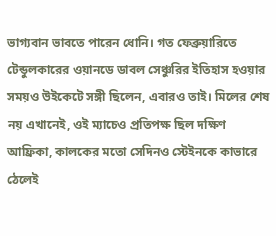ভাগ্যবান ভাবতে পারেন ধোনি। গত ফেব্রুয়ারিতে টেন্ডুলকারের ওয়ানডে ডাবল সেঞ্চুরির ইতিহাস হওয়ার সময়ও উইকেটে সঙ্গী ছিলেন, এবারও তাই। মিলের শেষ নয় এখানেই, ওই ম্যাচেও প্রতিপক্ষ ছিল দক্ষিণ আফ্রিকা, কালকের মতো সেদিনও স্টেইনকে কাভারে ঠেলেই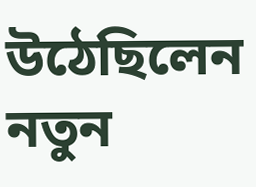উঠেছিলেন নতুন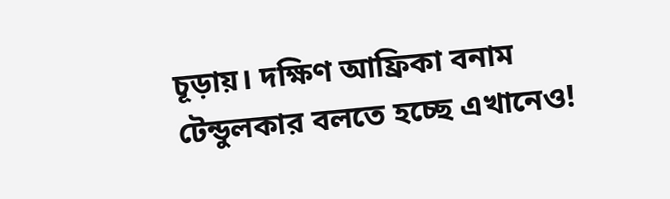চূড়ায়। দক্ষিণ আফ্রিকা বনাম টেন্ডুলকার বলতে হচ্ছে এখানেও!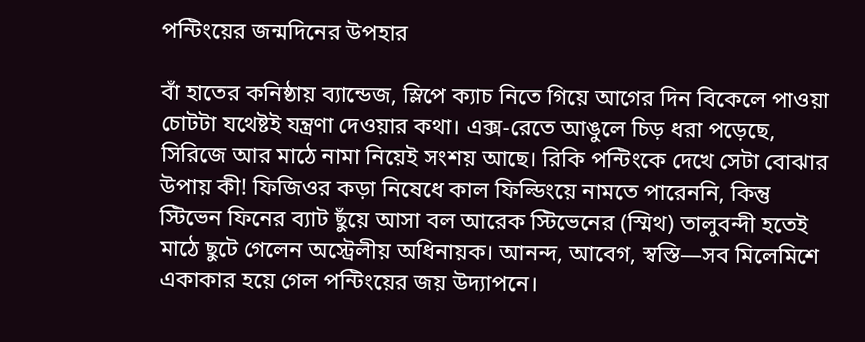পন্টিংয়ের জন্মদিনের উপহার

বাঁ হাতের কনিষ্ঠায় ব্যান্ডেজ, স্লিপে ক্যাচ নিতে গিয়ে আগের দিন বিকেলে পাওয়া চোটটা যথেষ্টই যন্ত্রণা দেওয়ার কথা। এক্স-রেতে আঙুলে চিড় ধরা পড়েছে, সিরিজে আর মাঠে নামা নিয়েই সংশয় আছে। রিকি পন্টিংকে দেখে সেটা বোঝার উপায় কী! ফিজিওর কড়া নিষেধে কাল ফিল্ডিংয়ে নামতে পারেননি, কিন্তু স্টিভেন ফিনের ব্যাট ছুঁয়ে আসা বল আরেক স্টিভেনের (স্মিথ) তালুবন্দী হতেই মাঠে ছুটে গেলেন অস্ট্রেলীয় অধিনায়ক। আনন্দ, আবেগ, স্বস্তি—সব মিলেমিশে একাকার হয়ে গেল পন্টিংয়ের জয় উদ্যাপনে।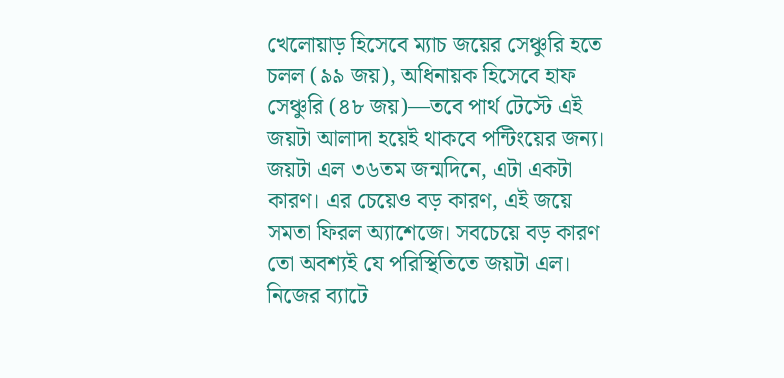খেলোয়াড় হিসেবে ম্যাচ জয়ের সেঞ্চুরি হতে চলল (৯৯ জয়), অধিনায়ক হিসেবে হাফ সেঞ্চুরি (৪৮ জয়)—তবে পার্থ টেস্টে এই জয়টা আলাদা হয়েই থাকবে পন্টিংয়ের জন্য।
জয়টা এল ৩৬তম জন্মদিনে, এটা একটা কারণ। এর চেয়েও বড় কারণ, এই জয়ে সমতা ফিরল অ্যাশেজে। সবচেয়ে বড় কারণ তো অবশ্যই যে পরিস্থিতিতে জয়টা এল। নিজের ব্যাটে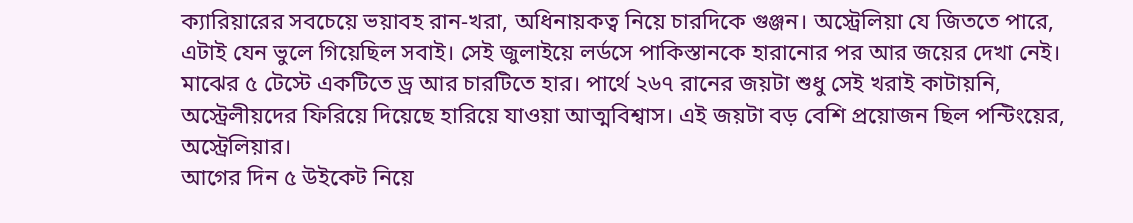ক্যারিয়ারের সবচেয়ে ভয়াবহ রান-খরা, অধিনায়কত্ব নিয়ে চারদিকে গুঞ্জন। অস্ট্রেলিয়া যে জিততে পারে, এটাই যেন ভুলে গিয়েছিল সবাই। সেই জুলাইয়ে লর্ডসে পাকিস্তানকে হারানোর পর আর জয়ের দেখা নেই। মাঝের ৫ টেস্টে একটিতে ড্র আর চারটিতে হার। পার্থে ২৬৭ রানের জয়টা শুধু সেই খরাই কাটায়নি, অস্ট্রেলীয়দের ফিরিয়ে দিয়েছে হারিয়ে যাওয়া আত্মবিশ্বাস। এই জয়টা বড় বেশি প্রয়োজন ছিল পন্টিংয়ের, অস্ট্রেলিয়ার।
আগের দিন ৫ উইকেট নিয়ে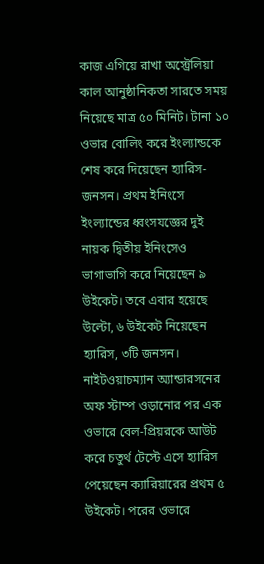কাজ এগিয়ে রাখা অস্ট্রেলিয়া কাল আনুষ্ঠানিকতা সারতে সময় নিয়েছে মাত্র ৫০ মিনিট। টানা ১০ ওভার বোলিং করে ইংল্যান্ডকে শেষ করে দিয়েছেন হ্যারিস-জনসন। প্রথম ইনিংসে ইংল্যান্ডের ধ্বংসযজ্ঞের দুই নায়ক দ্বিতীয় ইনিংসেও ভাগাভাগি করে নিয়েছেন ৯ উইকেট। তবে এবার হয়েছে উল্টো, ৬ উইকেট নিয়েছেন হ্যারিস, ৩টি জনসন। নাইটওয়াচম্যান অ্যান্ডারসনের অফ স্টাম্প ওড়ানোর পর এক ওভারে বেল-প্রিয়রকে আউট করে চতুর্থ টেস্টে এসে হ্যারিস পেয়েছেন ক্যারিয়ারের প্রথম ৫ উইকেট। পরের ওভারে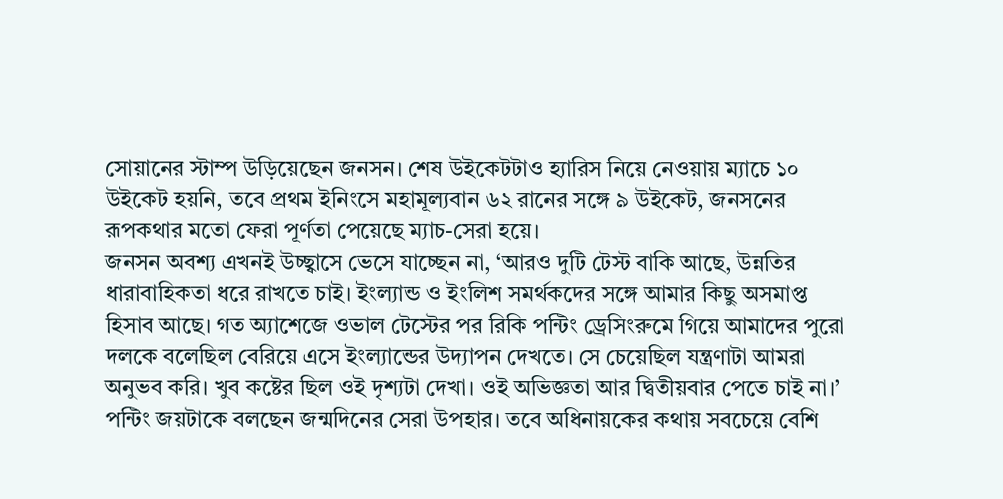সোয়ানের স্টাম্প উড়িয়েছেন জনসন। শেষ উইকেটটাও হ্যারিস নিয়ে নেওয়ায় ম্যাচে ১০ উইকেট হয়নি, তবে প্রথম ইনিংসে মহামূল্যবান ৬২ রানের সঙ্গে ৯ উইকেট, জনসনের রূপকথার মতো ফেরা পূর্ণতা পেয়েছে ম্যাচ-সেরা হয়ে।
জনসন অবশ্য এখনই উচ্ছ্বাসে ভেসে যাচ্ছেন না, ‘আরও দুটি টেস্ট বাকি আছে, উন্নতির ধারাবাহিকতা ধরে রাখতে চাই। ইংল্যান্ড ও ইংলিশ সমর্থকদের সঙ্গে আমার কিছু অসমাপ্ত হিসাব আছে। গত অ্যাশেজে ওভাল টেস্টের পর রিকি পন্টিং ড্রেসিংরুমে গিয়ে আমাদের পুরো দলকে বলেছিল বেরিয়ে এসে ইংল্যান্ডের উদ্যাপন দেখতে। সে চেয়েছিল যন্ত্রণাটা আমরা অনুভব করি। খুব কষ্টের ছিল ওই দৃশ্যটা দেখা। ওই অভিজ্ঞতা আর দ্বিতীয়বার পেতে চাই না।’
পন্টিং জয়টাকে বলছেন জন্মদিনের সেরা উপহার। তবে অধিনায়কের কথায় সবচেয়ে বেশি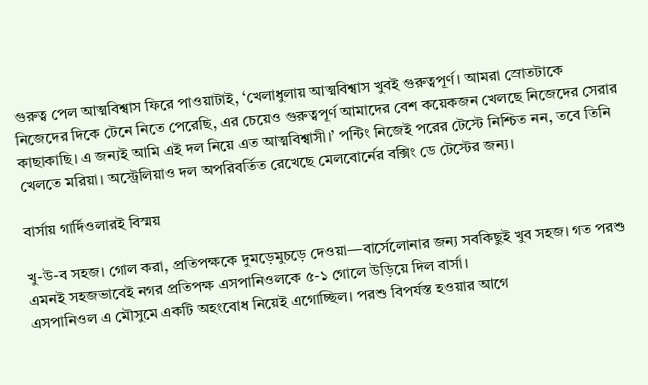গুরুত্ব পেল আত্মবিশ্বাস ফিরে পাওয়াটাই, ‘খেলাধুলায় আত্মবিশ্বাস খুবই গুরুত্বপূর্ণ। আমরা স্রোতটাকে নিজেদের দিকে টেনে নিতে পেরেছি, এর চেয়েও গুরুত্বপূর্ণ আমাদের বেশ কয়েকজন খেলছে নিজেদের সেরার কাছাকাছি। এ জন্যই আমি এই দল নিয়ে এত আত্মবিশ্বাসী।’ পন্টিং নিজেই পরের টেস্টে নিশ্চিত নন, তবে তিনি খেলতে মরিয়া। অস্ট্রেলিয়াও দল অপরিবর্তিত রেখেছে মেলবোর্নের বক্সিং ডে টেস্টের জন্য।

বার্সায় গার্দিওলারই বিস্ময়

খু-উ-ব সহজ। গোল করা, প্রতিপক্ষকে দুমড়েমুচড়ে দেওয়া—বার্সেলোনার জন্য সবকিছুই খুব সহজ। গত পরশু এমনই সহজভাবেই নগর প্রতিপক্ষ এসপানিওলকে ৫-১ গোলে উড়িয়ে দিল বার্সা।
এসপানিওল এ মৌসুমে একটি অহংবোধ নিয়েই এগোচ্ছিল। পরশু বিপর্যস্ত হওয়ার আগে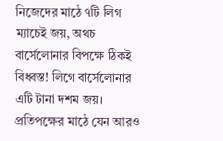নিজেদের মাঠে ৭টি লিগ ম্যাচেই জয়, অথচ বার্সেলোনার বিপক্ষে ঠিকই বিধ্বস্ত! লিগে বার্সেলোনার এটি টানা দশম জয়। প্রতিপক্ষের মাঠে যেন আরও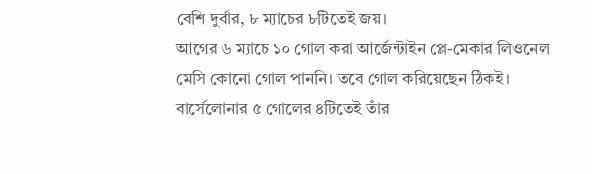বেশি দুর্বার, ৮ ম্যাচের ৮টিতেই জয়।
আগের ৬ ম্যাচে ১০ গোল করা আর্জেন্টাইন প্লে-মেকার লিওনেল মেসি কোনো গোল পাননি। তবে গোল করিয়েছেন ঠিকই। বার্সেলোনার ৫ গোলের ৪টিতেই তাঁর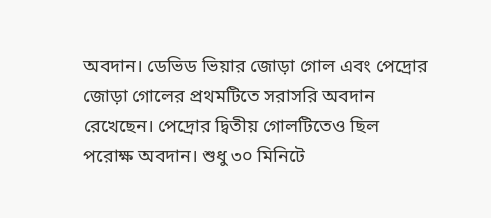অবদান। ডেভিড ভিয়ার জোড়া গোল এবং পেদ্রোর জোড়া গোলের প্রথমটিতে সরাসরি অবদান রেখেছেন। পেদ্রোর দ্বিতীয় গোলটিতেও ছিল পরোক্ষ অবদান। শুধু ৩০ মিনিটে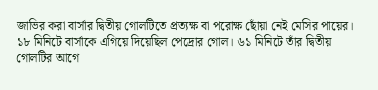জাভির করা বার্সার দ্বিতীয় গোলটিতে প্রত্যক্ষ বা পরোক্ষ ছোঁয়া নেই মেসির পায়ের।
১৮ মিনিটে বার্সাকে এগিয়ে দিয়েছিল পেদ্রোর গোল। ৬১ মিনিটে তাঁর দ্বিতীয় গোলটির আগে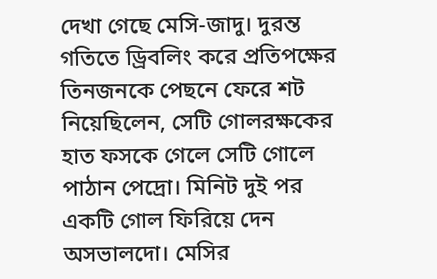দেখা গেছে মেসি-জাদু। দুরন্ত গতিতে ড্রিবলিং করে প্রতিপক্ষের তিনজনকে পেছনে ফেরে শট নিয়েছিলেন, সেটি গোলরক্ষকের হাত ফসকে গেলে সেটি গোলে পাঠান পেদ্রো। মিনিট দুই পর একটি গোল ফিরিয়ে দেন অসভালদো। মেসির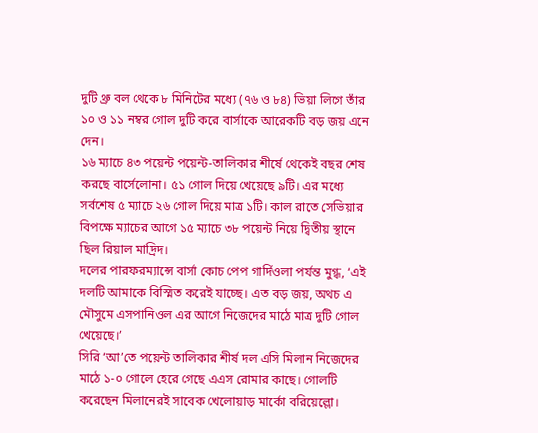দুটি থ্রু বল থেকে ৮ মিনিটের মধ্যে (৭৬ ও ৮৪) ভিয়া লিগে তাঁর ১০ ও ১১ নম্বর গোল দুটি করে বার্সাকে আরেকটি বড় জয় এনে দেন।
১৬ ম্যাচে ৪৩ পয়েন্ট পয়েন্ট-তালিকার শীর্ষে থেকেই বছর শেষ করছে বার্সেলোনা। ৫১ গোল দিয়ে খেয়েছে ৯টি। এর মধ্যে সর্বশেষ ৫ ম্যাচে ২৬ গোল দিয়ে মাত্র ১টি। কাল রাতে সেভিয়ার বিপক্ষে ম্যাচের আগে ১৫ ম্যাচে ৩৮ পয়েন্ট নিয়ে দ্বিতীয় স্থানে ছিল রিয়াল মাদ্রিদ।
দলের পারফরম্যান্সে বার্সা কোচ পেপ গার্দিওলা পর্যন্ত মুগ্ধ, ‘এই দলটি আমাকে বিস্মিত করেই যাচ্ছে। এত বড় জয়, অথচ এ মৌসুমে এসপানিওল এর আগে নিজেদের মাঠে মাত্র দুটি গোল খেয়েছে।’
সিরি ‘আ’তে পয়েন্ট তালিকার শীর্ষ দল এসি মিলান নিজেদের মাঠে ১-০ গোলে হেরে গেছে এএস রোমার কাছে। গোলটি করেছেন মিলানেরই সাবেক খেলোয়াড় মার্কো বরিয়েল্লো।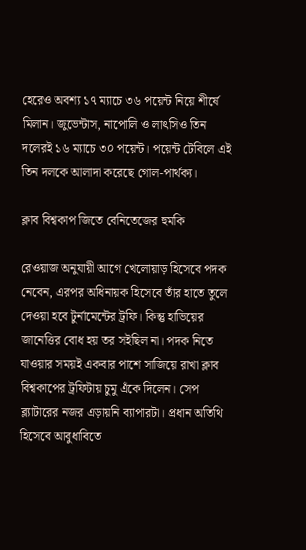হেরেও অবশ্য ১৭ ম্যাচে ৩৬ পয়েন্ট নিয়ে শীর্ষে মিলান। জুভেন্টাস, নাপোলি ও লাৎসিও তিন দলেরই ১৬ ম্যাচে ৩০ পয়েন্ট। পয়েন্ট টেবিলে এই তিন দলকে আলাদা করেছে গোল-পার্থক্য।

ক্লাব বিশ্বকাপ জিতে বেনিতেজের হুমকি

রেওয়াজ অনুযায়ী আগে খেলোয়াড় হিসেবে পদক নেবেন, এরপর অধিনায়ক হিসেবে তাঁর হাতে তুলে দেওয়া হবে টুর্নামেন্টের ট্রফি। কিন্তু হাভিয়ের জানেত্তির বোধ হয় তর সইছিল না। পদক নিতে যাওয়ার সময়ই একবার পাশে সাজিয়ে রাখা ক্লাব বিশ্বকাপের ট্রফিটায় চুমু এঁকে দিলেন। সেপ ব্ল্যাটারের নজর এড়ায়নি ব্যাপারটা। প্রধান অতিথি হিসেবে আবুধাবিতে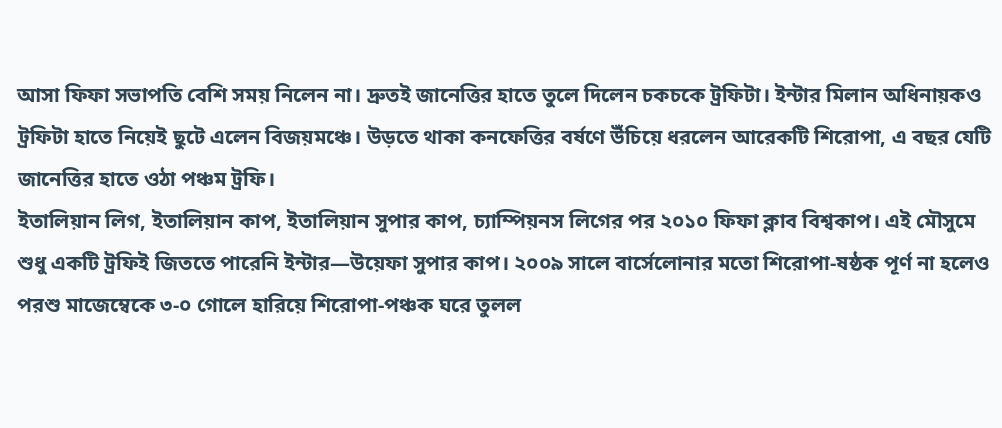আসা ফিফা সভাপতি বেশি সময় নিলেন না। দ্রুতই জানেত্তির হাতে তুলে দিলেন চকচকে ট্রফিটা। ইন্টার মিলান অধিনায়কও ট্রফিটা হাতে নিয়েই ছুটে এলেন বিজয়মঞ্চে। উড়তে থাকা কনফেত্তির বর্ষণে উঁচিয়ে ধরলেন আরেকটি শিরোপা, এ বছর যেটি জানেত্তির হাতে ওঠা পঞ্চম ট্রফি।
ইতালিয়ান লিগ, ইতালিয়ান কাপ, ইতালিয়ান সুপার কাপ, চ্যাম্পিয়নস লিগের পর ২০১০ ফিফা ক্লাব বিশ্বকাপ। এই মৌসুমে শুধু একটি ট্রফিই জিততে পারেনি ইন্টার—উয়েফা সুপার কাপ। ২০০৯ সালে বার্সেলোনার মতো শিরোপা-ষষ্ঠক পূর্ণ না হলেও পরশু মাজেম্বেকে ৩-০ গোলে হারিয়ে শিরোপা-পঞ্চক ঘরে তুলল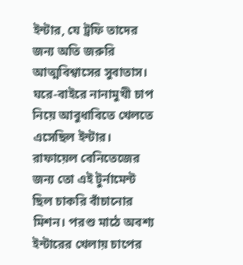ইন্টার, যে ট্রফি তাদের জন্য অতি জরুরি আত্মবিশ্বাসের সুবাতাস।
ঘরে-বাইরে নানামুখী চাপ নিয়ে আবুধাবিতে খেলতে এসেছিল ইন্টার। রাফায়েল বেনিতেজের জন্য তো এই টুর্নামেন্ট ছিল চাকরি বাঁচানোর মিশন। পরশু মাঠে অবশ্য ইন্টারের খেলায় চাপের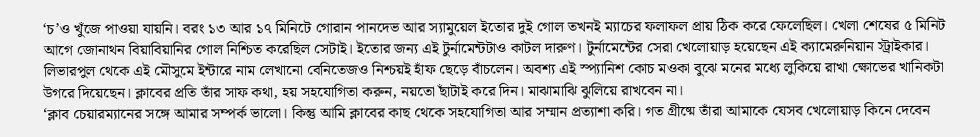‘চ’ও খুঁজে পাওয়া যায়নি। বরং ১৩ আর ১৭ মিনিটে গোরান পানদেভ আর স্যামুয়েল ইতোর দুই গোল তখনই ম্যাচের ফলাফল প্রায় ঠিক করে ফেলেছিল। খেলা শেষের ৫ মিনিট আগে জোনাথন বিয়াবিয়ানির গোল নিশ্চিত করেছিল সেটাই। ইতোর জন্য এই টুর্নামেন্টটাও কাটল দারুণ। টুর্নামেন্টের সেরা খেলোয়াড় হয়েছেন এই ক্যামেরুনিয়ান স্ট্রাইকার।
লিভারপুল থেকে এই মৌসুমে ইন্টারে নাম লেখানো বেনিতেজও নিশ্চয়ই হাঁফ ছেড়ে বাঁচলেন। অবশ্য এই স্প্যানিশ কোচ মওকা বুঝে মনের মধ্যে লুকিয়ে রাখা ক্ষোভের খানিকটা উগরে দিয়েছেন। ক্লাবের প্রতি তাঁর সাফ কথা, হয় সহযোগিতা করুন, নয়তো ছাঁটাই করে দিন। মাঝামাঝি ঝুলিয়ে রাখবেন না।
‘ক্লাব চেয়ারম্যানের সঙ্গে আমার সম্পর্ক ভালো। কিন্তু আমি ক্লাবের কাছ থেকে সহযোগিতা আর সম্মান প্রত্যাশা করি। গত গ্রীষ্মে তাঁরা আমাকে যেসব খেলোয়াড় কিনে দেবেন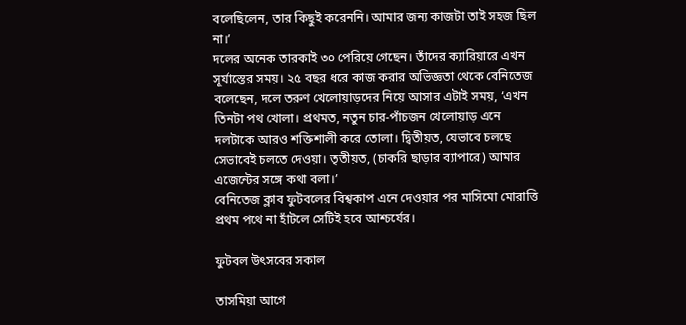বলেছিলেন, তার কিছুই করেননি। আমার জন্য কাজটা তাই সহজ ছিল না।’
দলের অনেক তারকাই ৩০ পেরিয়ে গেছেন। তাঁদের ক্যারিয়ারে এখন সূর্যাস্তের সময়। ২৫ বছর ধরে কাজ করার অভিজ্ঞতা থেকে বেনিতেজ বলেছেন, দলে তরুণ খেলোয়াড়দের নিয়ে আসার এটাই সময়, ‘এখন তিনটা পথ খোলা। প্রথমত, নতুন চার-পাঁচজন খেলোয়াড় এনে দলটাকে আরও শক্তিশালী করে তোলা। দ্বিতীয়ত, যেভাবে চলছে সেভাবেই চলতে দেওয়া। তৃতীয়ত, (চাকরি ছাড়ার ব্যাপারে) আমার এজেন্টের সঙ্গে কথা বলা।’
বেনিতেজ ক্লাব ফুটবলের বিশ্বকাপ এনে দেওয়ার পর মাসিমো মোরাত্তি প্রথম পথে না হাঁটলে সেটিই হবে আশ্চর্যের।

ফুটবল উৎসবের সকাল

তাসমিয়া আগে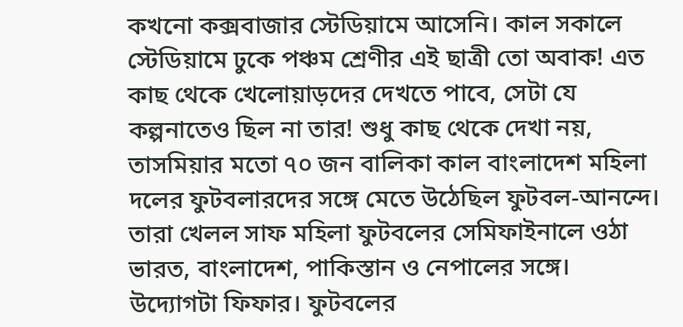কখনো কক্সবাজার স্টেডিয়ামে আসেনি। কাল সকালে স্টেডিয়ামে ঢুকে পঞ্চম শ্রেণীর এই ছাত্রী তো অবাক! এত কাছ থেকে খেলোয়াড়দের দেখতে পাবে, সেটা যে কল্পনাতেও ছিল না তার! শুধু কাছ থেকে দেখা নয়, তাসমিয়ার মতো ৭০ জন বালিকা কাল বাংলাদেশ মহিলা দলের ফুটবলারদের সঙ্গে মেতে উঠেছিল ফুটবল-আনন্দে। তারা খেলল সাফ মহিলা ফুটবলের সেমিফাইনালে ওঠা ভারত, বাংলাদেশ, পাকিস্তান ও নেপালের সঙ্গে।
উদ্যোগটা ফিফার। ফুটবলের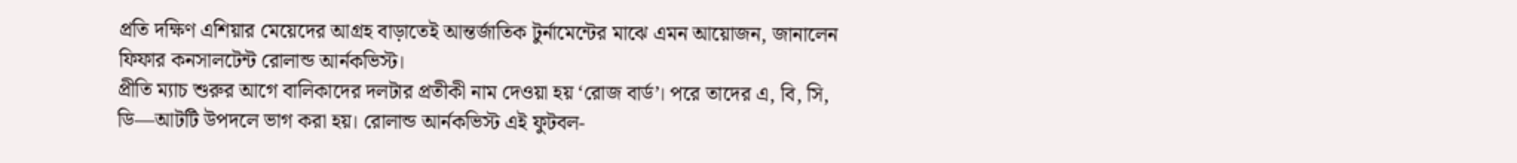প্রতি দক্ষিণ এশিয়ার মেয়েদের আগ্রহ বাড়াতেই আন্তর্জাতিক টুর্নামেন্টের মাঝে এমন আয়োজন, জানালেন ফিফার কনসালটেন্ট রোলান্ড আর্নকভিস্ট।
প্রীতি ম্যাচ শুরুর আগে বালিকাদের দলটার প্রতীকী নাম দেওয়া হয় ‘রোজ বার্ড’। পরে তাদের এ, বি, সি, ডি—আটটি উপদলে ভাগ করা হয়। রোলান্ড আর্নকভিস্ট এই ফুটবল-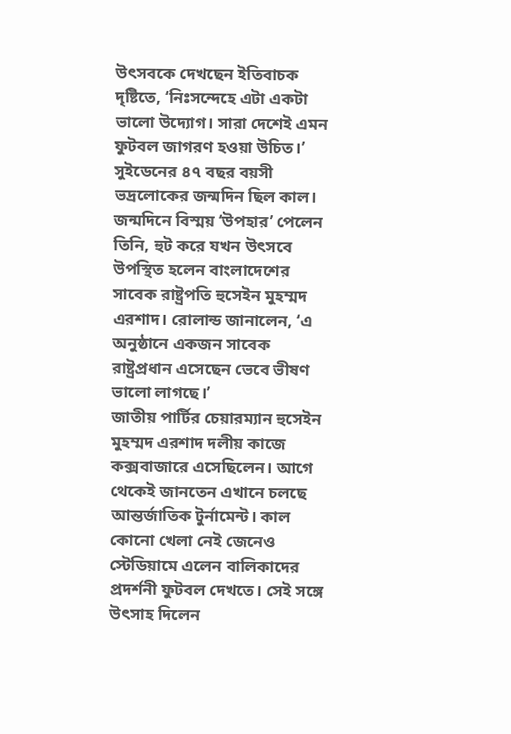উৎসবকে দেখছেন ইতিবাচক দৃষ্টিতে, ‘নিঃসন্দেহে এটা একটা ভালো উদ্যোগ। সারা দেশেই এমন ফুটবল জাগরণ হওয়া উচিত।’ সুইডেনের ৪৭ বছর বয়সী ভদ্রলোকের জন্মদিন ছিল কাল। জন্মদিনে বিস্ময় ‘উপহার’ পেলেন তিনি, হুট করে যখন উৎসবে উপস্থিত হলেন বাংলাদেশের সাবেক রাষ্ট্রপতি হুসেইন মুহম্মদ এরশাদ। রোলান্ড জানালেন, ‘এ অনুষ্ঠানে একজন সাবেক রাষ্ট্রপ্রধান এসেছেন ভেবে ভীষণ ভালো লাগছে।’
জাতীয় পার্টির চেয়ারম্যান হুসেইন মুহম্মদ এরশাদ দলীয় কাজে কক্সবাজারে এসেছিলেন। আগে থেকেই জানতেন এখানে চলছে আন্তর্জাতিক টুর্নামেন্ট। কাল কোনো খেলা নেই জেনেও স্টেডিয়ামে এলেন বালিকাদের প্রদর্শনী ফুটবল দেখতে। সেই সঙ্গে উৎসাহ দিলেন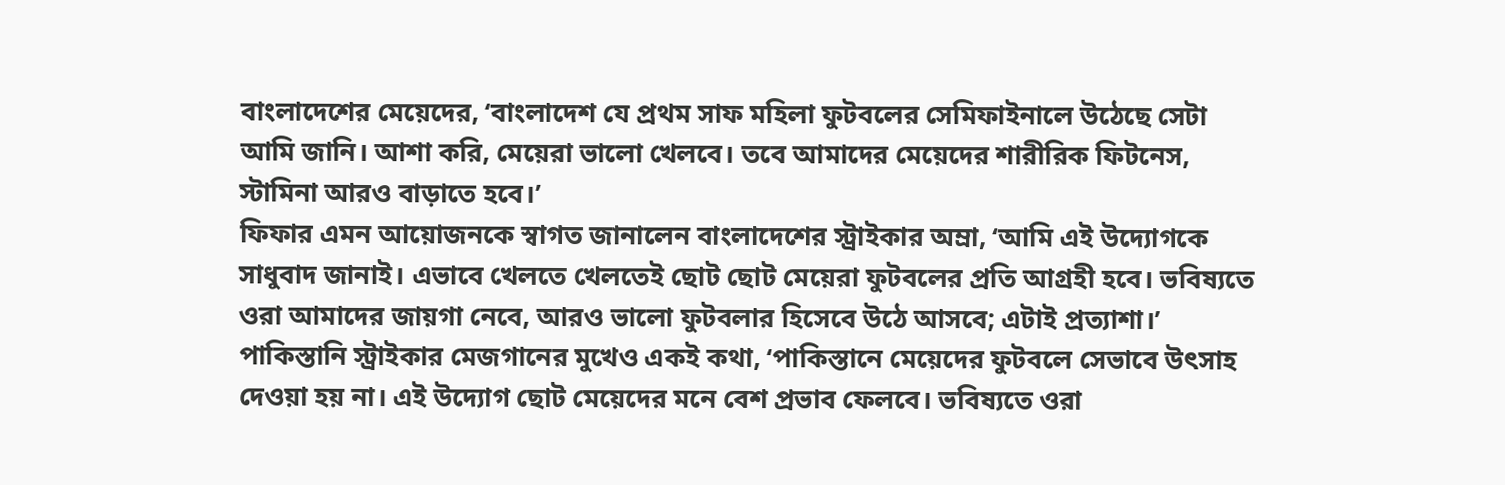বাংলাদেশের মেয়েদের, ‘বাংলাদেশ যে প্রথম সাফ মহিলা ফুটবলের সেমিফাইনালে উঠেছে সেটা আমি জানি। আশা করি, মেয়েরা ভালো খেলবে। তবে আমাদের মেয়েদের শারীরিক ফিটনেস, স্টামিনা আরও বাড়াতে হবে।’
ফিফার এমন আয়োজনকে স্বাগত জানালেন বাংলাদেশের স্ট্রাইকার অম্রা, ‘আমি এই উদ্যোগকে সাধুবাদ জানাই। এভাবে খেলতে খেলতেই ছোট ছোট মেয়েরা ফুটবলের প্রতি আগ্রহী হবে। ভবিষ্যতে ওরা আমাদের জায়গা নেবে, আরও ভালো ফুটবলার হিসেবে উঠে আসবে; এটাই প্রত্যাশা।’ পাকিস্তানি স্ট্রাইকার মেজগানের মুখেও একই কথা, ‘পাকিস্তানে মেয়েদের ফুটবলে সেভাবে উৎসাহ দেওয়া হয় না। এই উদ্যোগ ছোট মেয়েদের মনে বেশ প্রভাব ফেলবে। ভবিষ্যতে ওরা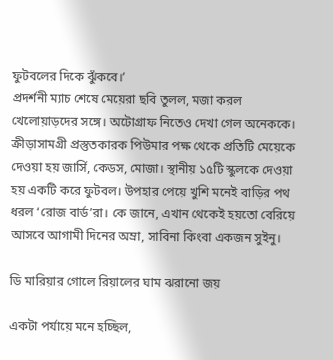ফুটবলের দিকে ঝুঁকবে।’
প্রদর্শনী ম্যাচ শেষে মেয়েরা ছবি তুলল, মজা করল খেলোয়াড়দের সঙ্গে। অটোগ্রাফ নিতেও দেখা গেল অনেককে। ক্রীড়াসামগ্রী প্রস্তুতকারক পিউমার পক্ষ থেকে প্রতিটি মেয়েকে দেওয়া হয় জার্সি, কেডস, মোজা। স্থানীয় ১৫টি স্কুলকে দেওয়া হয় একটি করে ফুটবল। উপহার পেয়ে খুশি মনেই বাড়ির পথ ধরল ‘রোজ বার্ড’রা। কে জানে, এখান থেকেই হয়তো বেরিয়ে আসবে আগামী দিনের অম্রা, সাবিনা কিংবা একজন সুইনু।

ডি মারিয়ার গোলে রিয়ালের ঘাম ঝরানো জয়

একটা পর্যায়ে মনে হচ্ছিল,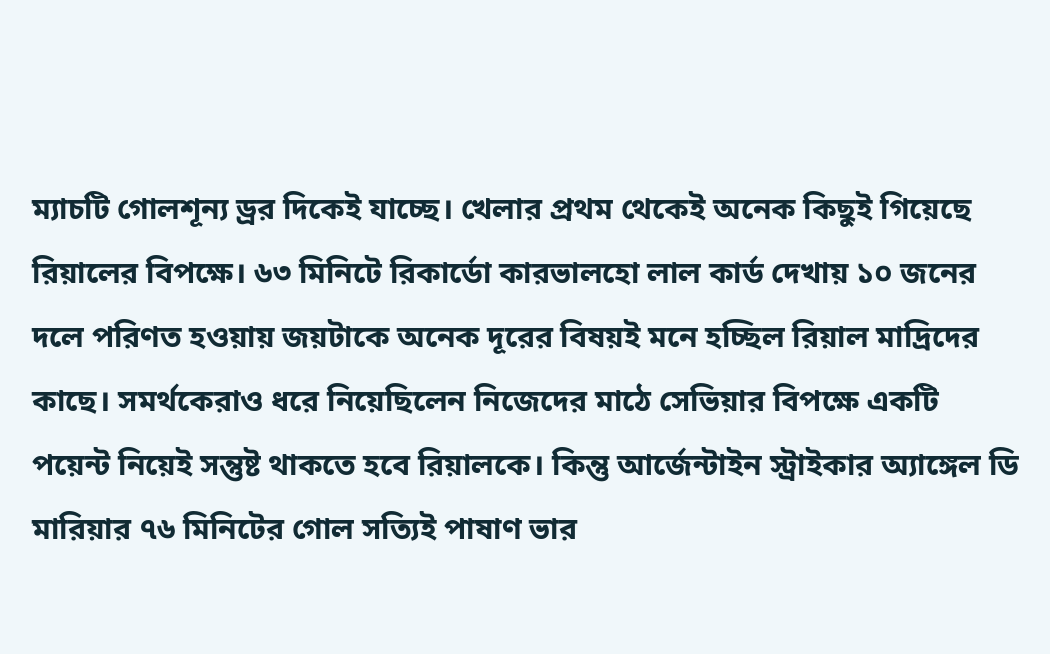ম্যাচটি গোলশূন্য ড্রর দিকেই যাচ্ছে। খেলার প্রথম থেকেই অনেক কিছুই গিয়েছে রিয়ালের বিপক্ষে। ৬৩ মিনিটে রিকার্ডো কারভালহো লাল কার্ড দেখায় ১০ জনের দলে পরিণত হওয়ায় জয়টাকে অনেক দূরের বিষয়ই মনে হচ্ছিল রিয়াল মাদ্রিদের কাছে। সমর্থকেরাও ধরে নিয়েছিলেন নিজেদের মাঠে সেভিয়ার বিপক্ষে একটি পয়েন্ট নিয়েই সন্তুষ্ট থাকতে হবে রিয়ালকে। কিন্তু আর্জেন্টাইন স্ট্রাইকার অ্যাঙ্গেল ডি মারিয়ার ৭৬ মিনিটের গোল সত্যিই পাষাণ ভার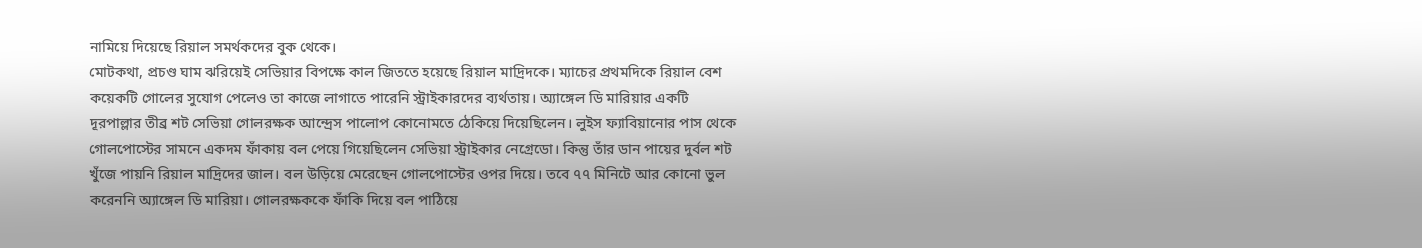নামিয়ে দিয়েছে রিয়াল সমর্থকদের বুক থেকে।
মোটকথা, প্রচণ্ড ঘাম ঝরিয়েই সেভিয়ার বিপক্ষে কাল জিততে হয়েছে রিয়াল মাদ্রিদকে। ম্যাচের প্রথমদিকে রিয়াল বেশ কয়েকটি গোলের সুযোগ পেলেও তা কাজে লাগাতে পারেনি স্ট্রাইকারদের ব্যর্থতায়। অ্যাঙ্গেল ডি মারিয়ার একটি দূরপাল্লার তীব্র শট সেভিয়া গোলরক্ষক আন্দ্রেস পালোপ কোনোমতে ঠেকিয়ে দিয়েছিলেন। লুইস ফ্যাবিয়ানোর পাস থেকে গোলপোস্টের সামনে একদম ফাঁকায় বল পেয়ে গিয়েছিলেন সেভিয়া স্ট্রাইকার নেগ্রেডো। কিন্তু তাঁর ডান পায়ের দুর্বল শট খুঁজে পায়নি রিয়াল মাদ্রিদের জাল। বল উড়িয়ে মেরেছেন গোলপোস্টের ওপর দিয়ে। তবে ৭৭ মিনিটে আর কোনো ভুল করেননি অ্যাঙ্গেল ডি মারিয়া। গোলরক্ষককে ফাঁকি দিয়ে বল পাঠিয়ে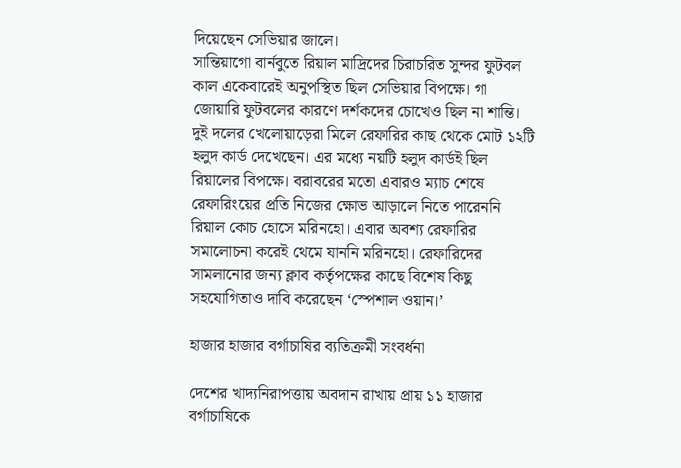দিয়েছেন সেভিয়ার জালে।
সান্তিয়াগো বার্নবুতে রিয়াল মাদ্রিদের চিরাচরিত সুন্দর ফুটবল কাল একেবারেই অনুপস্থিত ছিল সেভিয়ার বিপক্ষে। গা জোয়ারি ফুটবলের কারণে দর্শকদের চোখেও ছিল না শান্তি। দুই দলের খেলোয়াড়েরা মিলে রেফারির কাছ থেকে মোট ১২টি হলুদ কার্ড দেখেছেন। এর মধ্যে নয়টি হলুদ কার্ডই ছিল রিয়ালের বিপক্ষে। বরাবরের মতো এবারও ম্যাচ শেষে রেফারিংয়ের প্রতি নিজের ক্ষোভ আড়ালে নিতে পারেননি রিয়াল কোচ হোসে মরিনহো। এবার অবশ্য রেফারির সমালোচনা করেই থেমে যাননি মরিনহো। রেফারিদের সামলানোর জন্য ক্লাব কর্তৃপক্ষের কাছে বিশেষ কিছু সহযোগিতাও দাবি করেছেন ‘স্পেশাল ওয়ান।’

হাজার হাজার বর্গাচাষির ব্যতিক্রমী সংবর্ধনা

দেশের খাদ্যনিরাপত্তায় অবদান রাখায় প্রায় ১১ হাজার বর্গাচাষিকে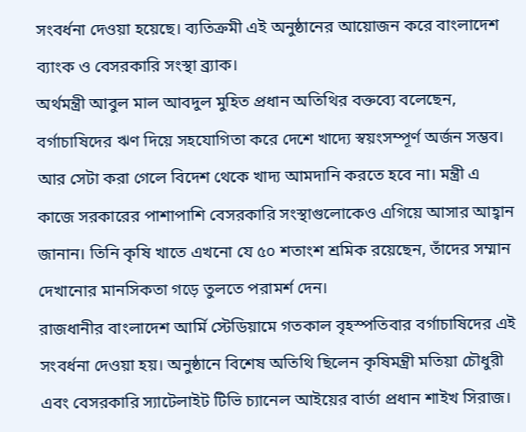সংবর্ধনা দেওয়া হয়েছে। ব্যতিক্রমী এই অনুষ্ঠানের আয়োজন করে বাংলাদেশ ব্যাংক ও বেসরকারি সংস্থা ব্র্যাক।
অর্থমন্ত্রী আবুল মাল আবদুল মুহিত প্রধান অতিথির বক্তব্যে বলেছেন, বর্গাচাষিদের ঋণ দিয়ে সহযোগিতা করে দেশে খাদ্যে স্বয়ংসম্পূর্ণ অর্জন সম্ভব। আর সেটা করা গেলে বিদেশ থেকে খাদ্য আমদানি করতে হবে না। মন্ত্রী এ কাজে সরকারের পাশাপাশি বেসরকারি সংস্থাগুলোকেও এগিয়ে আসার আহ্বান জানান। তিনি কৃষি খাতে এখনো যে ৫০ শতাংশ শ্রমিক রয়েছেন, তাঁদের সম্মান দেখানোর মানসিকতা গড়ে তুলতে পরামর্শ দেন।
রাজধানীর বাংলাদেশ আর্মি স্টেডিয়ামে গতকাল বৃহস্পতিবার বর্গাচাষিদের এই সংবর্ধনা দেওয়া হয়। অনুষ্ঠানে বিশেষ অতিথি ছিলেন কৃষিমন্ত্রী মতিয়া চৌধুরী এবং বেসরকারি স্যাটেলাইট টিভি চ্যানেল আইয়ের বার্তা প্রধান শাইখ সিরাজ।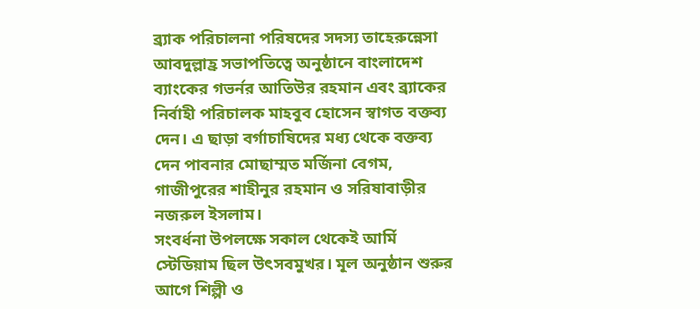ব্র্যাক পরিচালনা পরিষদের সদস্য তাহেরুন্নেসা আবদুল্লাহ্র সভাপতিত্বে অনুষ্ঠানে বাংলাদেশ ব্যাংকের গভর্নর আতিউর রহমান এবং ব্র্যাকের নির্বাহী পরিচালক মাহবুব হোসেন স্বাগত বক্তব্য দেন। এ ছাড়া বর্গাচাষিদের মধ্য থেকে বক্তব্য দেন পাবনার মোছাম্মত মর্জিনা বেগম, গাজীপুরের শাহীনুর রহমান ও সরিষাবাড়ীর নজরুল ইসলাম।
সংবর্ধনা উপলক্ষে সকাল থেকেই আর্মি স্টেডিয়াম ছিল উৎসবমুখর। মূল অনুষ্ঠান শুরুর আগে শিল্পী ও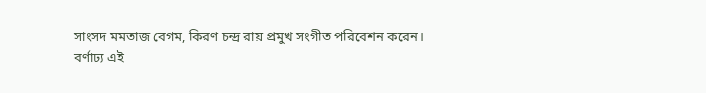সাংসদ মমতাজ বেগম, কিরণ চন্দ্র রায় প্রমুখ সংগীত পরিবেশন করেন।
বর্ণাঢ্য এই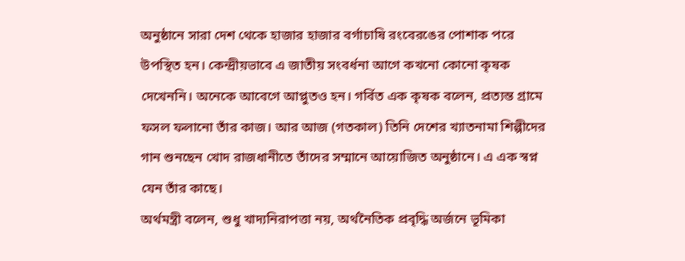অনুষ্ঠানে সারা দেশ থেকে হাজার হাজার বর্গাচাষি রংবেরঙের পোশাক পরে উপস্থিত হন। কেন্দ্রীয়ভাবে এ জাতীয় সংবর্ধনা আগে কখনো কোনো কৃষক দেখেননি। অনেকে আবেগে আপ্লুতও হন। গর্বিত এক কৃষক বলেন, প্রত্যন্ত গ্রামে ফসল ফলানো তাঁর কাজ। আর আজ (গতকাল) তিনি দেশের খ্যাতনামা শিল্পীদের গান শুনছেন খোদ রাজধানীতে তাঁদের সম্মানে আয়োজিত অনুষ্ঠানে। এ এক স্বপ্ন যেন তাঁর কাছে।
অর্থমন্ত্রী বলেন, শুধু খাদ্যনিরাপত্তা নয়, অর্থনৈতিক প্রবৃদ্ধি অর্জনে ভূমিকা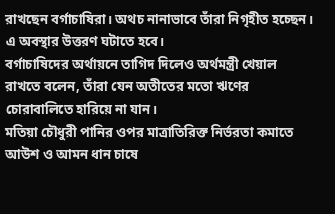রাখছেন বর্গাচাষিরা। অথচ নানাভাবে তাঁরা নিগৃহীত হচ্ছেন। এ অবস্থার উত্তরণ ঘটাতে হবে।
বর্গাচাষিদের অর্থায়নে তাগিদ দিলেও অর্থমন্ত্রী খেয়াল রাখতে বলেন, তাঁরা যেন অতীতের মতো ঋণের চোরাবালিতে হারিয়ে না যান।
মতিয়া চৌধুরী পানির ওপর মাত্রাতিরিক্ত নির্ভরতা কমাতে আউশ ও আমন ধান চাষে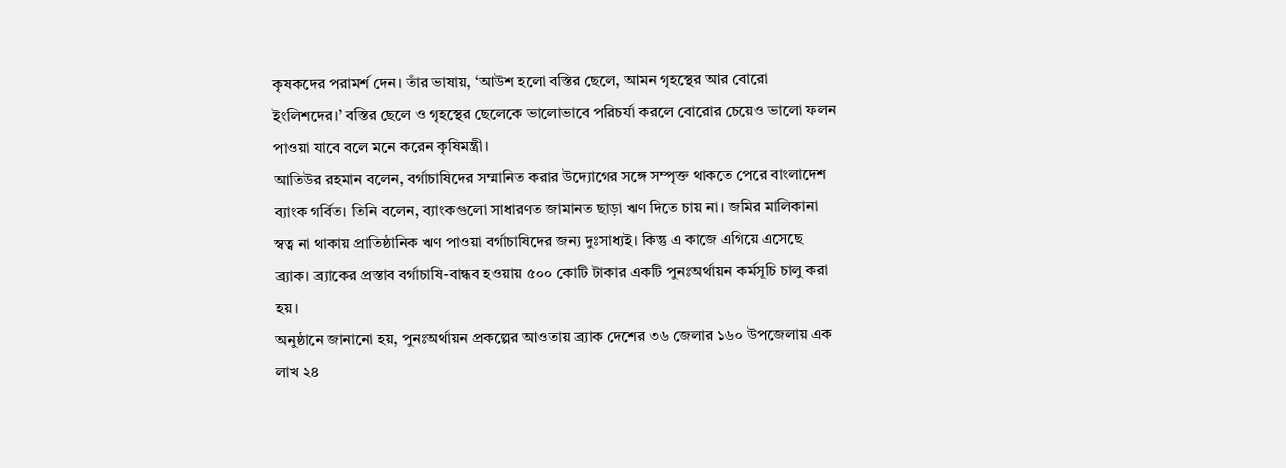কৃষকদের পরামর্শ দেন। তাঁর ভাষায়, ‘আউশ হলো বস্তির ছেলে, আমন গৃহস্থের আর বোরো ইংলিশদের।’ বস্তির ছেলে ও গৃহস্থের ছেলেকে ভালোভাবে পরিচর্যা করলে বোরোর চেয়েও ভালো ফলন পাওয়া যাবে বলে মনে করেন কৃষিমন্ত্রী।
আতিউর রহমান বলেন, বর্গাচাষিদের সম্মানিত করার উদ্যোগের সঙ্গে সম্পৃক্ত থাকতে পেরে বাংলাদেশ ব্যাংক গর্বিত। তিনি বলেন, ব্যাংকগুলো সাধারণত জামানত ছাড়া ঋণ দিতে চায় না। জমির মালিকানা স্বত্ব না থাকায় প্রাতিষ্ঠানিক ঋণ পাওয়া বর্গাচাষিদের জন্য দুঃসাধ্যই। কিন্তু এ কাজে এগিয়ে এসেছে ব্র্যাক। ব্র্যাকের প্রস্তাব বর্গাচাষি-বান্ধব হওয়ায় ৫০০ কোটি টাকার একটি পুনঃঅর্থায়ন কর্মসূচি চালু করা হয়।
অনুষ্ঠানে জানানো হয়, পুনঃঅর্থায়ন প্রকল্পের আওতায় ব্র্যাক দেশের ৩৬ জেলার ১৬০ উপজেলায় এক লাখ ২৪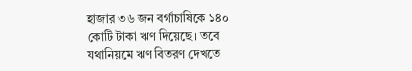হাজার ৩৬ জন বর্গাচাষিকে ১৪০ কোটি টাকা ঋণ দিয়েছে। তবে যথানিয়মে ঋণ বিতরণ দেখতে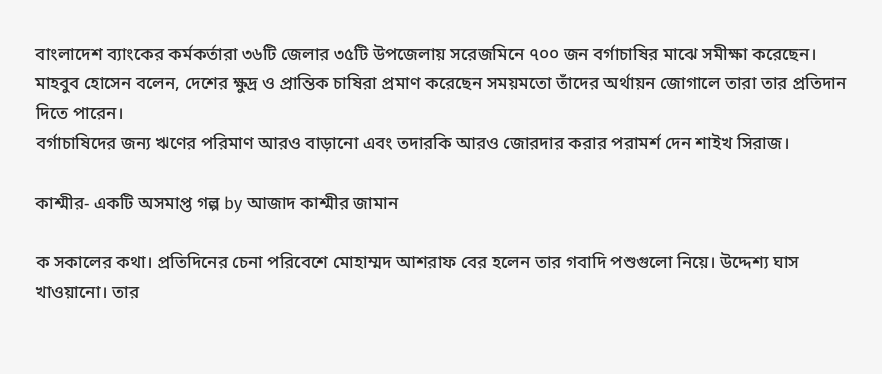বাংলাদেশ ব্যাংকের কর্মকর্তারা ৩৬টি জেলার ৩৫টি উপজেলায় সরেজমিনে ৭০০ জন বর্গাচাষির মাঝে সমীক্ষা করেছেন।
মাহবুব হোসেন বলেন, দেশের ক্ষুদ্র ও প্রান্তিক চাষিরা প্রমাণ করেছেন সময়মতো তাঁদের অর্থায়ন জোগালে তারা তার প্রতিদান দিতে পারেন।
বর্গাচাষিদের জন্য ঋণের পরিমাণ আরও বাড়ানো এবং তদারকি আরও জোরদার করার পরামর্শ দেন শাইখ সিরাজ।

কাশ্মীর- একটি অসমাপ্ত গল্প by আজাদ কাশ্মীর জামান

ক সকালের কথা। প্রতিদিনের চেনা পরিবেশে মোহাম্মদ আশরাফ বের হলেন তার গবাদি পশুগুলো নিয়ে। উদ্দেশ্য ঘাস খাওয়ানো। তার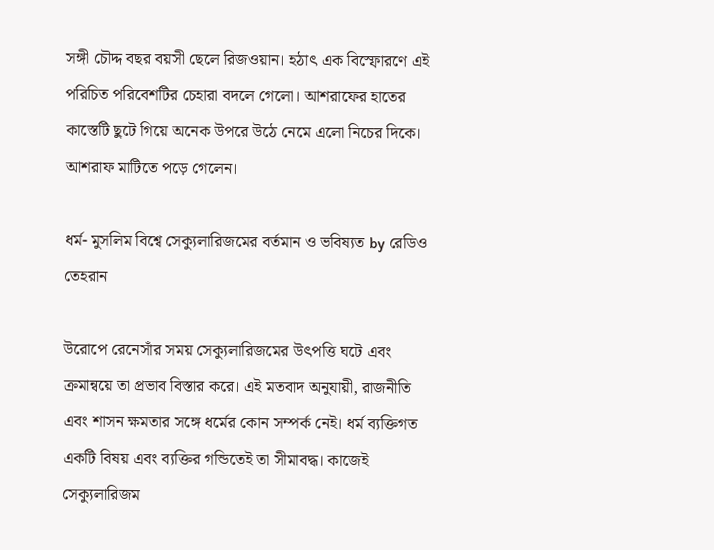সঙ্গী চৌদ্দ বছর বয়সী ছেলে রিজওয়ান। হঠাৎ এক বিস্ফোরণে এই পরিচিত পরিবেশটির চেহারা বদলে গেলো। আশরাফের হাতের কাস্তেটি ছুটে গিয়ে অনেক উপরে উঠে নেমে এলো নিচের দিকে। আশরাফ মাটিতে পড়ে গেলেন।

ধর্ম- মুসলিম বিশ্বে সেক্যুলারিজমের বর্তমান ও ভবিষ্যত by রেডিও তেহরান

উরোপে রেনেসাঁর সময় সেক্যুলারিজমের উৎপত্তি ঘটে এবং ক্রমান্বয়ে তা প্রভাব বিস্তার করে। এই মতবাদ অনুযায়ী, রাজনীতি এবং শাসন ক্ষমতার সঙ্গে ধর্মের কোন সম্পর্ক নেই। ধর্ম ব্যক্তিগত একটি বিষয় এবং ব্যক্তির গন্ডিতেই তা সীমাবদ্ধ। কাজেই সেক্যুলারিজম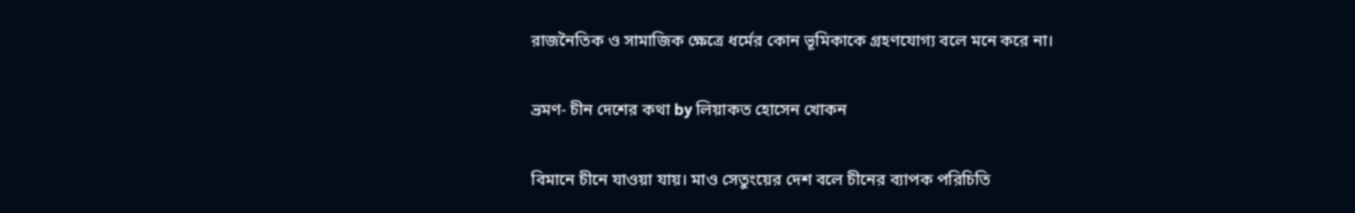রাজনৈতিক ও সামাজিক ক্ষেত্রে ধর্মের কোন ভূমিকাকে গ্রহণযোগ্য বলে মনে করে না।

ভ্রমণ- চীন দেশের কথা by লিয়াকত হোসেন খোকন

বিমানে চীনে যাওয়া যায়। মাও সেতুংয়ের দেশ বলে চীনের ব্যাপক পরিচিতি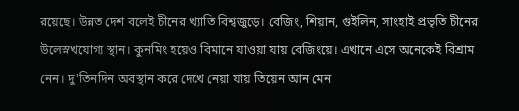রয়েছে। উন্নত দেশ বলেই চীনের খ্যাতি বিশ্বজুড়ে। বেজিং, শিয়ান, গুইলিন, সাংহাই প্রভৃতি চীনের উলেস্নখযোগ্য স্থান। কুনমিং হয়েও বিমানে যাওয়া যায় বেজিংয়ে। এখানে এসে অনেকেই বিশ্রাম নেন। দু'তিনদিন অবস্থান করে দেখে নেয়া যায় তিয়েন আন মেন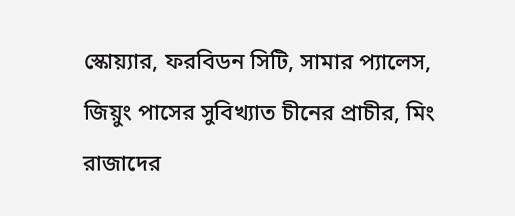স্কোয়্যার, ফরবিডন সিটি, সামার প্যালেস, জিয়ুং পাসের সুবিখ্যাত চীনের প্রাচীর, মিং রাজাদের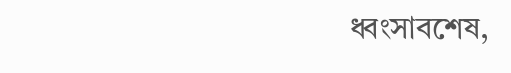ধ্বংসাবশেষ,